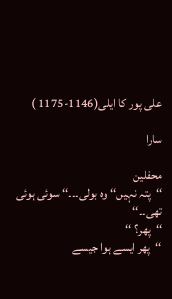علی پور کا ایلی(1146-1175 )

سارا

محفلین
‘‘پتہ نہیں‘‘ وہ بولی۔۔۔‘‘ سوئی ہوئی تھی۔۔‘‘
‘‘پھر؟ ‘‘
‘‘پھر ایسے ہوا جیسے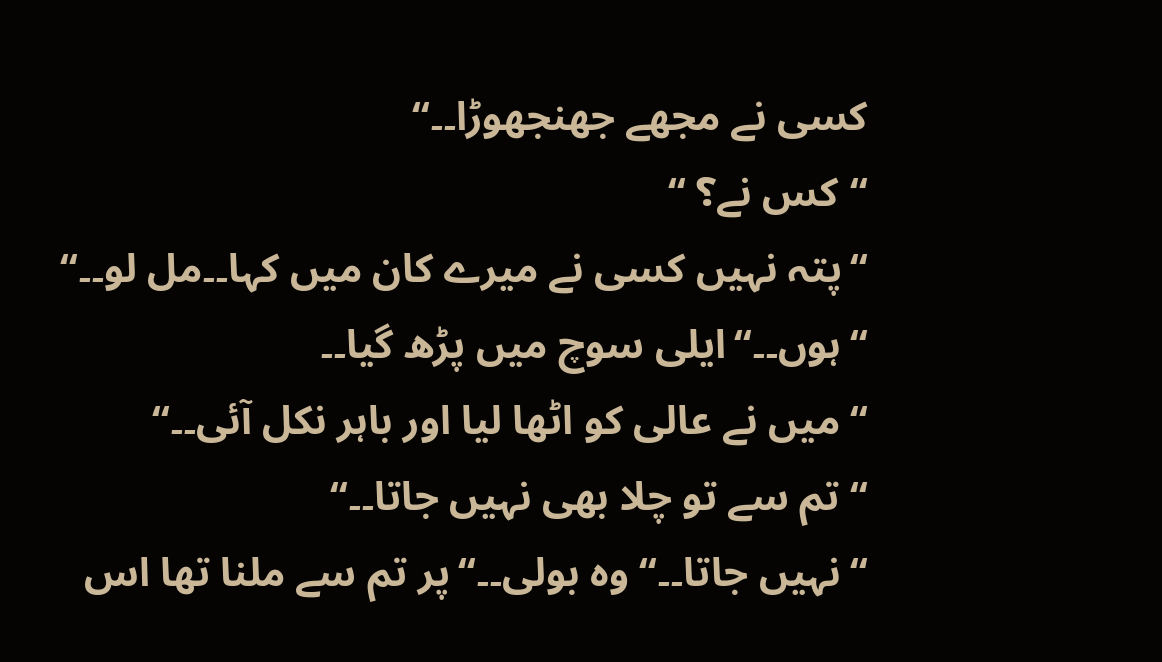کسی نے مجھے جھنجھوڑا۔۔‘‘
‘‘کس نے؟ ‘‘
‘‘پتہ نہیں کسی نے میرے کان میں کہا۔۔مل لو۔۔‘‘
‘‘ہوں۔۔‘‘ایلی سوچ میں پڑھ گیا۔۔
‘‘میں نے عالی کو اٹھا لیا اور باہر نکل آئی۔۔‘‘
‘‘تم سے تو چلا بھی نہیں جاتا۔۔‘‘
‘‘نہیں جاتا۔۔‘‘ وہ بولی۔۔‘‘پر تم سے ملنا تھا اس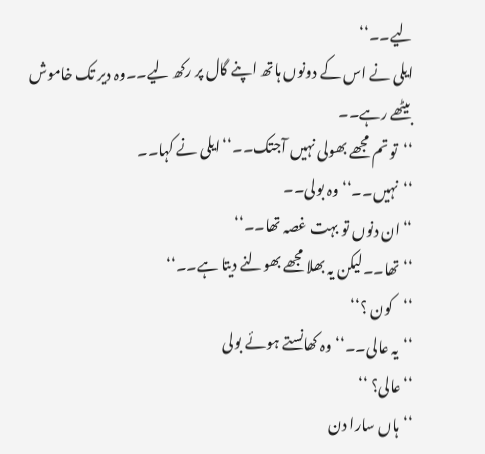لیے۔۔‘‘
ایلی نے اس کے دونوں ہاتھ اپنے گال پر رکھ لیے۔۔وہ دیر تک خاموش بیٹھے رہے۔۔
‘‘تو تم مجھے بھولی نہیں آجتک۔۔‘‘ایلی نے کہا۔۔
‘‘نہیں۔۔‘‘وہ بولی۔۔
‘‘ان دنوں تو بہت غصہ تھا۔۔‘‘
‘‘تھا۔۔لیکن یہ بھلا مجھے بھولنے دیتا ہے۔۔‘‘
‘‘کون ؟‘‘
‘‘یہ عالی۔۔‘‘وہ کھانستے ہوئے بولی
‘‘عالی؟ ‘‘
‘‘ہاں سارا دن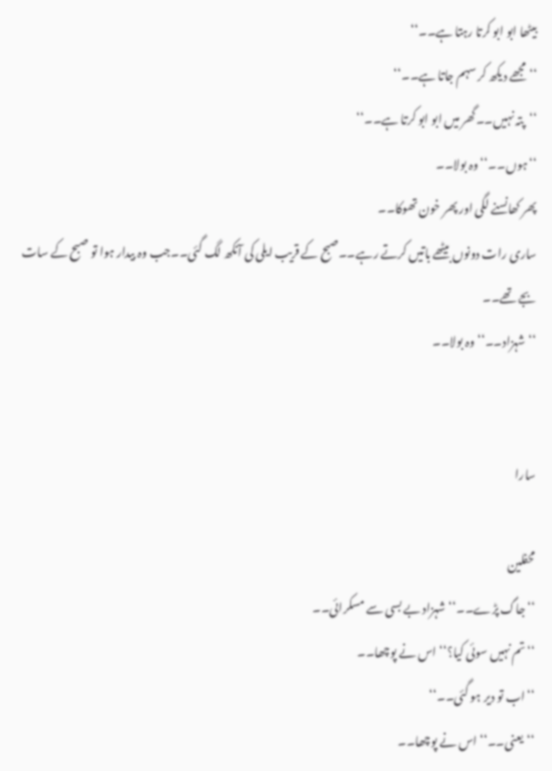بیٹھا ابو ابو کرتا رہتا ہے۔۔‘‘
‘‘مجھے دیکھ کر سہم جاتا ہے۔۔‘‘
‘‘پتہ نہیں۔۔گھر میں ابو ابو کرتا ہے۔۔‘‘
‘‘ہوں۔۔‘‘وہ بولا۔۔
پھر کھانسنے لگی اور پھر خون تھوکا۔۔
ساری رات دونوں بیٹھے باتیں کرتے رہے۔۔صبح کے قریب ایلی کی آنکھ لگ گئی۔۔جب وہ بیدار ہوا تو صبح کے سات بجے تھے۔۔
‘‘شہزاد۔۔‘‘ وہ بولا۔۔


سارا

محفلین
‘‘جاگ پڑے۔۔‘‘شہزاد بے بسی سے مسکرائی۔۔
‘‘تم نہیں سوئی کیا؟‘‘ اس نے پوچھا۔۔
‘‘اب تو دیر ہو گئی۔۔‘‘
‘‘یعنی۔۔‘‘ اس نے پوچھا۔۔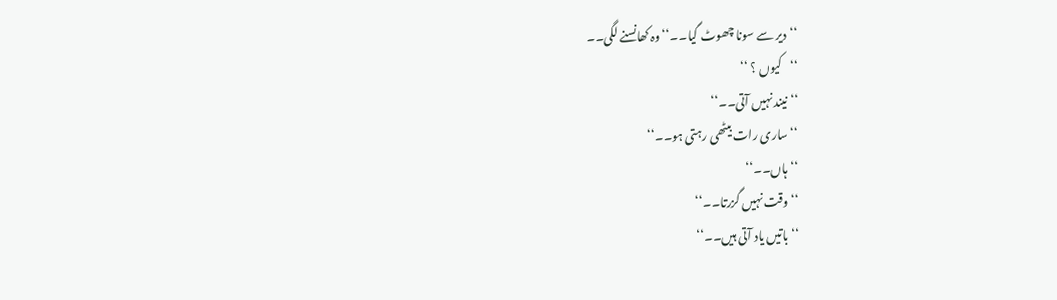‘‘دیر سے سونا چھوٹ گیا۔۔‘‘وہ کھانسنے لگی۔۔
‘‘کیوں ؟ ‘‘
‘‘نیند نہیں آتی۔۔‘‘
‘‘ساری رات بیٹھی رہتی ہو۔۔‘‘
‘‘ہاں۔۔‘‘
‘‘وقت نہیں گزرتا۔۔‘‘
‘‘باتیں یاد آتی ہیں۔۔‘‘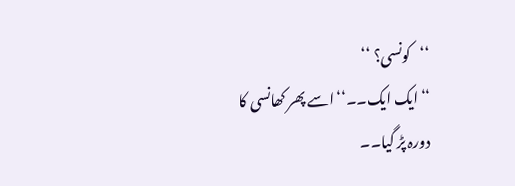‘‘کونسی؟ ‘‘
‘‘ایک ایک۔۔‘‘اسے پھر کھانسی کا دورہ پڑ گیا۔۔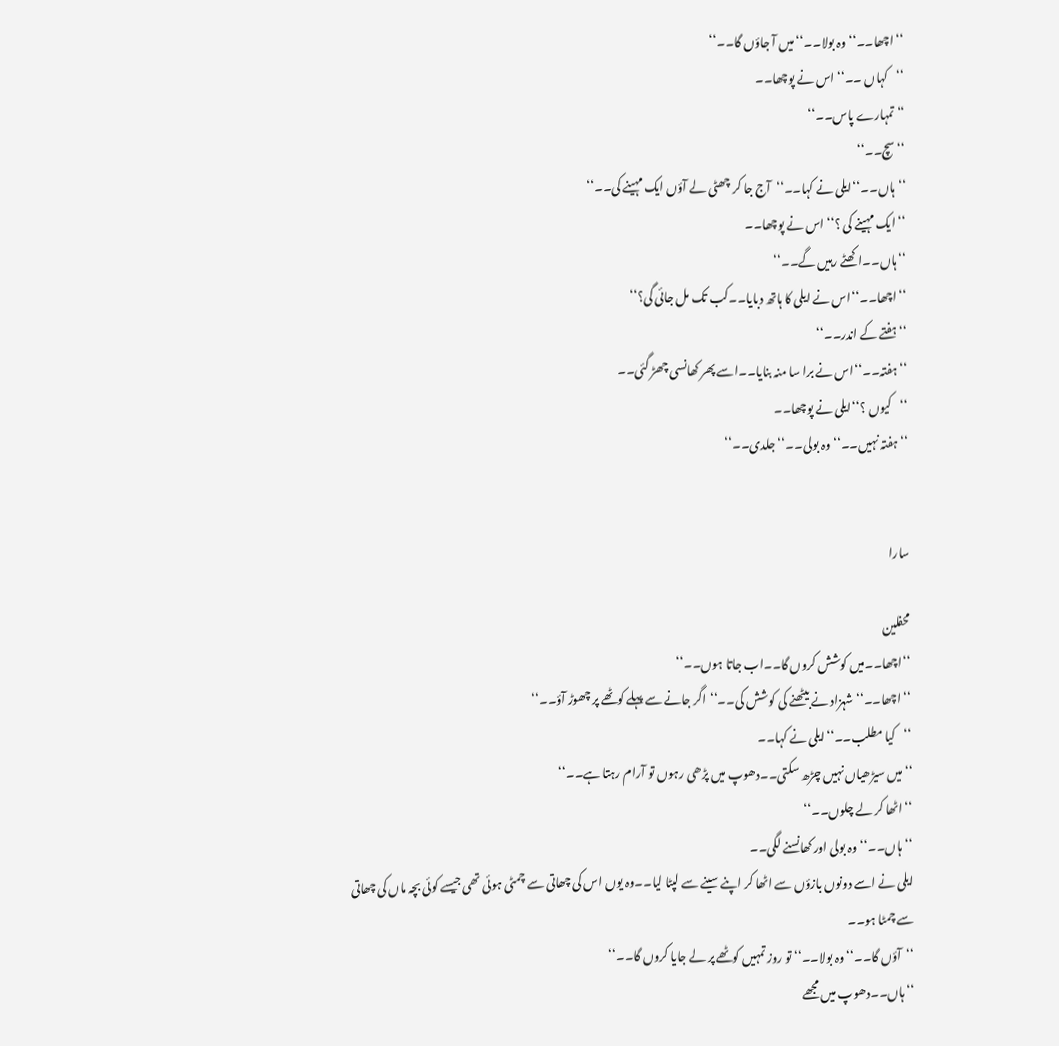‘‘اچھا۔۔‘‘وہ بولا۔۔‘‘میں آ جاؤں گا۔۔‘‘
‘‘کہاں ۔۔‘‘ اس نے پوچھا۔۔
‘‘تمہارے پاس۔۔‘‘
‘‘سچ۔۔‘‘
‘‘ہاں۔۔‘‘ایلی نے کہا۔۔‘‘آج جا کر چھٹی لے آؤں ایک مہینے کی۔۔‘‘
‘‘ایک مہینے کی ؟‘‘ اس نے پوچھا۔۔
‘‘ہاں۔۔اکھٹے رہیں گے۔۔‘‘
‘‘اچھا۔۔‘‘اس نے ایلی کا ہاتھ دبایا۔۔کب تک مل جائی گی؟‘‘
‘‘ہفتے کے اندر۔۔‘‘
‘‘ہفتہ۔۔‘‘اس نے برا سا منہ بنایا۔۔اسے پھر کھانسی چھڑ گئی۔۔
‘‘کیوں ؟‘‘ایلی نے پوچھا۔۔
‘‘ہفتہ نہیں۔۔‘‘وہ بولی۔۔‘‘جلدی۔۔‘‘


سارا

محفلین
‘‘اچھا۔۔میں کوشش کروں گا۔۔اب جاتا ہوں۔۔‘‘
‘‘اچھا۔۔‘‘شہزاد نے بیٹھنے کی کوشش کی۔۔‘‘اگر جانے سے پہلے کوٹھے پر چھوڑ آؤ۔۔‘‘
‘‘کیا مطلب۔۔‘‘ایلی نے کہا۔۔
‘‘میں سیڑھیاں نہیں چڑھ سکتی۔۔دھوپ میں پڑھی رہوں تو آرام رہتا ہے۔۔‘‘
‘‘اٹھا کر لے چلوں۔۔‘‘
‘‘ہاں۔۔‘‘ وہ بولی اور کھانسنے لگی۔۔
ایلی نے اسے دونوں بازؤں سے اٹھا کر اپنے سینے سے لپٹا لیا۔۔وہ یوں اس کی چھاتی سے چمٹی ہوئی تھی جیسے کوئی بچہ ماں کی چھاتی سے چمٹا ہو۔۔
‘‘آؤں گا۔۔‘‘وہ بولا۔۔‘‘ تو روز تمہیں کوٹھے پر لے جایا کروں گا۔۔‘‘
‘‘ہاں۔۔دھوپ میں مجھے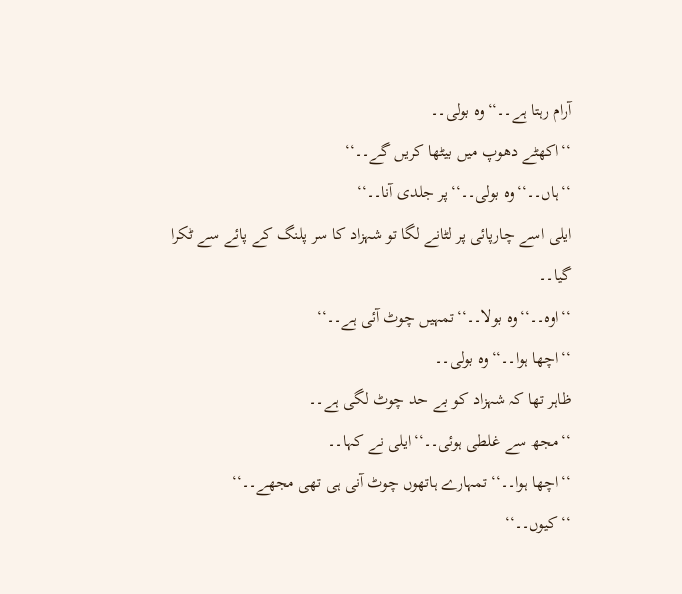آرام رہتا ہے۔۔‘‘وہ بولی۔۔
‘‘اکھٹے دھوپ میں بیٹھا کریں گے۔۔‘‘
‘‘ہاں۔۔‘‘وہ بولی۔۔‘‘پر جلدی آنا۔۔‘‘
ایلی اسے چارپائی پر لٹانے لگا تو شہزاد کا سر پلنگ کے پائے سے ٹکرا گیا۔۔
‘‘اوہ۔۔‘‘وہ بولا۔۔‘‘تمہیں چوٹ آئی ہے۔۔‘‘
‘‘اچھا ہوا۔۔‘‘وہ بولی۔۔
ظاہر تھا کہ شہزاد کو بے حد چوٹ لگی ہے۔۔
‘‘مجھ سے غلطی ہوئی۔۔‘‘ایلی نے کہا۔۔
‘‘اچھا ہوا۔۔‘‘تمہارے ہاتھوں چوٹ آنی ہی تھی مجھے۔۔‘‘
‘‘کیوں۔۔‘‘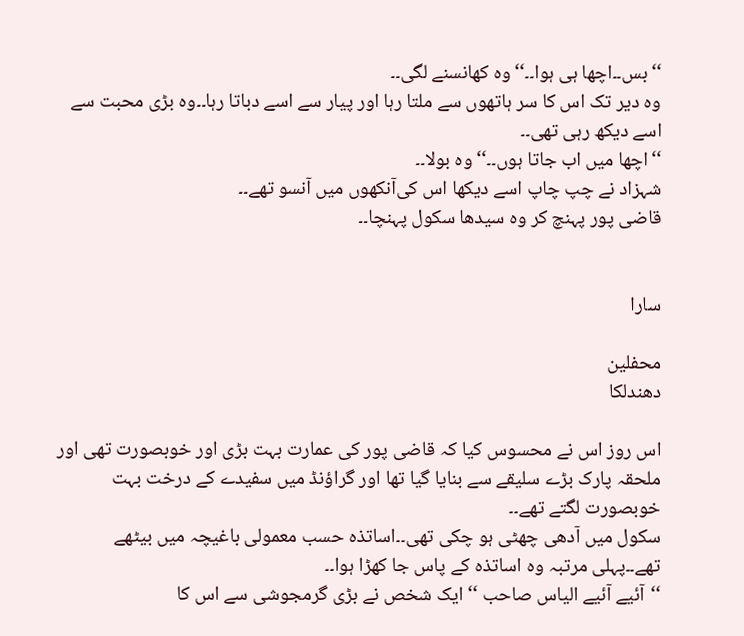‘‘بس۔۔اچھا ہی ہوا۔۔‘‘وہ کھانسنے لگی۔۔
وہ دیر تک اس کا سر ہاتھوں سے ملتا رہا اور پیار سے اسے دباتا رہا۔۔وہ بڑی محبت سے اسے دیکھ رہی تھی۔۔
‘‘اچھا میں اب جاتا ہوں۔۔‘‘وہ بولا۔۔
شہزاد نے چپ چاپ اسے دیکھا اس کی‌آنکھوں میں آنسو تھے۔۔
قاضی پور پہنچ کر وہ سیدھا سکول پہنچا۔۔


سارا

محفلین
دھندلکا

اس روز اس نے محسوس کیا کہ قاضی پور کی عمارت بہت بڑی اور خوبصورت تھی اور ملحقہ پارک بڑے سلیقے سے بنایا گیا تھا اور گراؤنڈ میں سفیدے کے درخت بہت خوبصورت لگتے تھے۔۔
سکول میں آدھی چھٹی ہو چکی تھی۔۔اساتذہ حسب معمولی باغیچہ میں بیٹھے تھے۔۔پہلی مرتبہ وہ اساتذہ کے پاس جا کھڑا ہوا۔۔
‘‘آئیے آئیے الیاس صاحب ‘‘ ایک شخص نے بڑی گرمجوشی سے اس کا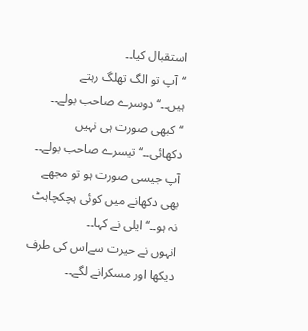استقبال کیا۔۔
‘‘آپ تو الگ تھلگ رہتے ہیں۔۔‘‘دوسرے صاحب بولے۔۔
‘‘کبھی صورت ہی نہیں دکھائی۔۔‘‘تیسرے صاحب بولے۔۔
آپ جیسی صورت ہو تو مجھے بھی دکھانے میں کوئی ہچکچاہٹ نہ ہو۔۔‘‘ایلی نے کہا۔۔
انہوں نے حیرت سےاس کی طرف دیکھا اور مسکرانے لگے۔۔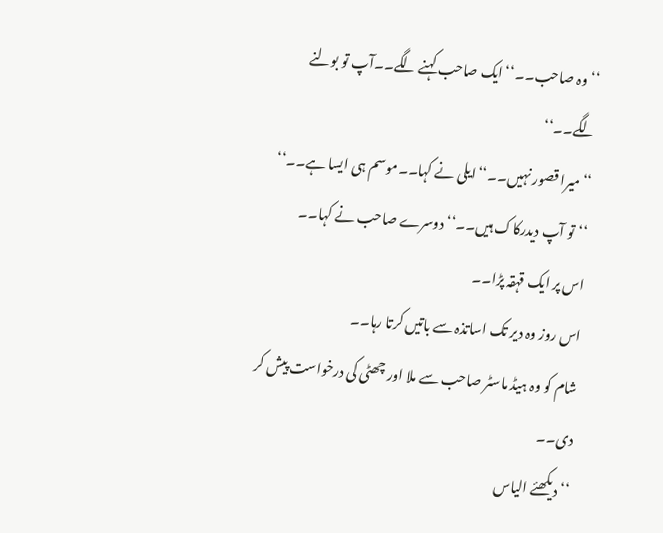‘‘وہ صاحب۔۔‘‘ایک صاحب کہنے لگے۔۔آپ تو بولنے لگے۔۔‘‘
‘‘میرا قصور نہیں۔۔‘‘ایلی نے کہا۔۔موسم ہی ایسا ہے۔۔‘‘
‘‘تو آپ دیدرکاک ہیں۔۔‘‘دوسرے صاحب نے کہا۔۔
اس پر ایک قہقہ پڑا۔۔
اس روز وہ دیر تک اساتذہ سے باتیں کرتا رہا۔۔
شام کو وہ ہیڈ ماسٹر صاحب سے ملا اور چھٹی کی درخواست پیش کر دی۔۔
‘‘دیکھئے الیاس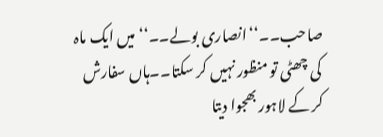صاحب۔۔‘‘انصاری بولے۔۔‘‘میں ایک ماہ کی چھٹی تو منظور نہیں کر سکتا۔۔ہاں سفارش کر کے لاہور بھجوا دیتا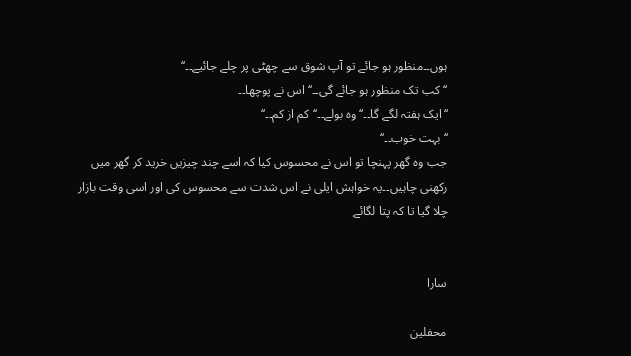ہوں۔۔منظور ہو جائے تو آپ شوق سے چھٹی پر چلے جائیے۔۔‘‘
‘‘کب تک منظور ہو جائے گی۔۔‘‘اس نے پوچھا۔۔
‘‘ایک ہفتہ لگے گا۔۔‘‘وہ بولے۔۔‘‘کم از کم۔۔‘‘
‘‘بہت خوب۔۔‘‘
جب وہ گھر پہنچا تو اس نے محسوس کیا کہ اسے چند چیزیں خرید کر گھر میں رکھنی چاہیں۔۔یہ خواہش ایلی نے اس شدت سے محسوس کی اور اسی وقت بازار چلا گیا تا کہ پتا لگائے


سارا

محفلین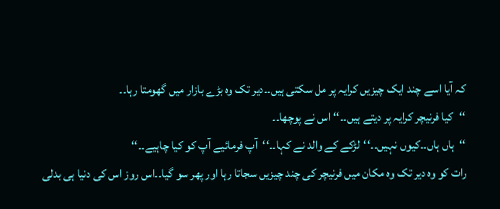کہ آیا اسے چند ایک چیزیں کرایہ پر مل سکتی ہیں۔۔دیر تک وہ بڑے بازار میں گھومتا رہا۔۔
‘‘کیا فرنیچر کرایہ پر دیتے ہیں۔۔‘‘ اس نے پوچھا۔۔
‘‘ہاں ہاں۔۔کیوں نہیں۔۔‘‘لڑکے کے والد نے کہا۔۔‘‘آپ فرمائیے آپ کو کیا چاہیے۔۔‘‘
رات کو وہ دیر تک وہ مکان میں فرنیچر کی چند چیزیں سجاتا رہا اور پھر سو گیا۔۔اس روز اس کی دنیا ہی بدلی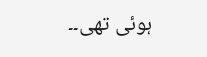ہوئی تھی۔۔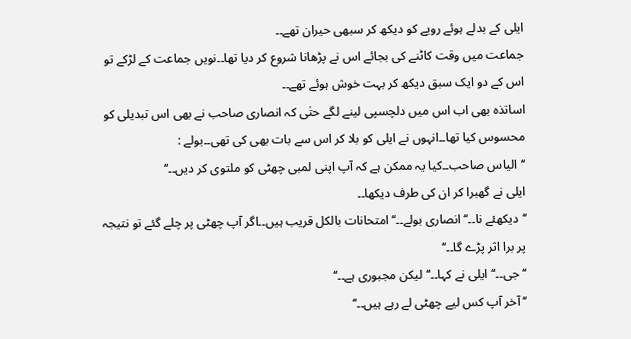ایلی کے بدلے ہوئے رویے کو دیکھ کر سبھی حیران تھے۔۔
جماعت میں وقت کاٹنے کی بجائے اس نے پڑھانا شروع کر دیا تھا۔۔نویں جماعت کے لڑکے تو اس کے دو ایک سبق دیکھ کر بہت خوش ہوئے تھے۔۔
اساتذہ بھی اب اس میں دلچسپی لینے لگے حتٰی کہ انصاری صاحب نے بھی اس تبدیلی کو محسوس کیا تھا۔۔انہوں نے ایلی کو بلا کر اس سے بات بھی کی تھی۔۔بولے :
‘‘الیاس صاحب۔۔کیا یہ ممکن ہے کہ آپ اپنی لمبی چھٹی کو ملتوی کر دیں۔۔‘‘
ایلی نے گھبرا کر ان کی طرف دیکھا۔۔
‘‘دیکھئے نا۔۔‘‘انصاری بولے۔۔‘‘امتحانات بالکل قریب ہیں۔۔اگر آپ چھٹی پر چلے گئے تو نتیجہ پر برا اثر پڑے گا۔۔‘‘
‘‘جی۔۔‘‘ایلی نے کہا۔۔‘‘لیکن مجبوری ہے۔۔‘‘
‘‘آخر آپ کس لیے چھٹی لے رہے ہیں۔۔‘‘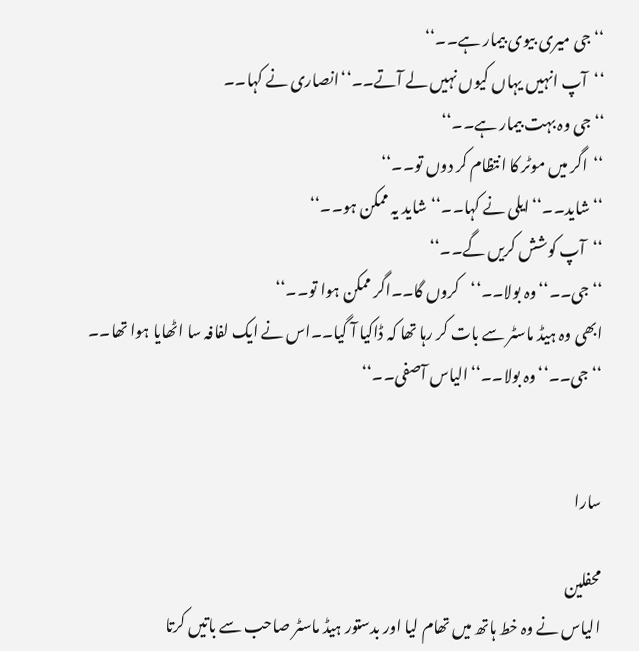‘‘جی میری بیوی بیمار ہے۔۔‘‘
‘‘آپ انہیں یہاں کیوں نہیں لے آتے۔۔‘‘انصاری نے کہا۔۔
‘‘جی وہ بہت بیمار ہے۔۔‘‘
‘‘اگر میں موٹر کا انتظام کر دوں تو۔۔‘‘
‘‘شاید۔۔‘‘ایلی نے کہا۔۔‘‘شاید یہ ممکن ہو۔۔‘‘
‘‘آپ کوشش کریں گے۔۔‘‘
‘‘جی۔۔‘‘وہ بولا۔۔‘‘کروں گا۔۔اگر ممکن ہوا تو۔۔‘‘
ابھی وہ ہیڈ ماسٹر سے بات کر رہا تھا کہ ڈاکیا آ گیا۔۔اس نے ایک لفافہ سا اٹھایا ہوا تھا۔۔
‘‘جی۔۔‘‘وہ بولا۔۔‘‘الیاس آصفی۔۔‘‘


سارا

محفلین
الیاس نے وہ خط ہاتھ میں تھام لیا اور بدستور ہیڈ ماسٹر صاحب سے باتیں کرتا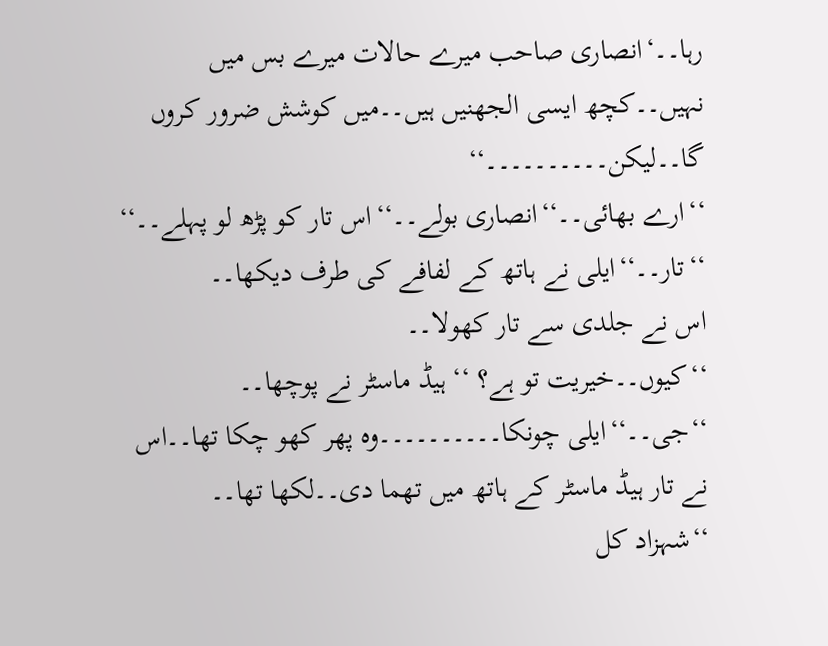رہا۔۔‘انصاری صاحب میرے حالات میرے بس میں نہیں۔۔کچھ ایسی الجھنیں ہیں۔۔میں کوشش ضرور کروں گا۔۔لیکن۔۔۔۔۔۔۔۔۔۔‘‘
‘‘ارے بھائی۔۔‘‘انصاری بولے۔۔‘‘اس تار کو پڑھ لو پہلے۔۔‘‘
‘‘تار۔۔‘‘ایلی نے ہاتھ کے لفافے کی طرف دیکھا۔۔
اس نے جلدی سے تار کھولا۔۔
‘‘کیوں۔۔خیریت تو ہے؟ ‘‘ ہیڈ ماسٹر نے پوچھا۔۔
‘‘جی۔۔‘‘ایلی چونکا۔۔۔۔۔۔۔۔۔۔وہ پھر کھو چکا تھا۔۔اس نے تار ہیڈ ماسٹر کے ہاتھ میں تھما دی۔۔لکھا تھا۔۔
‘‘شہزاد کل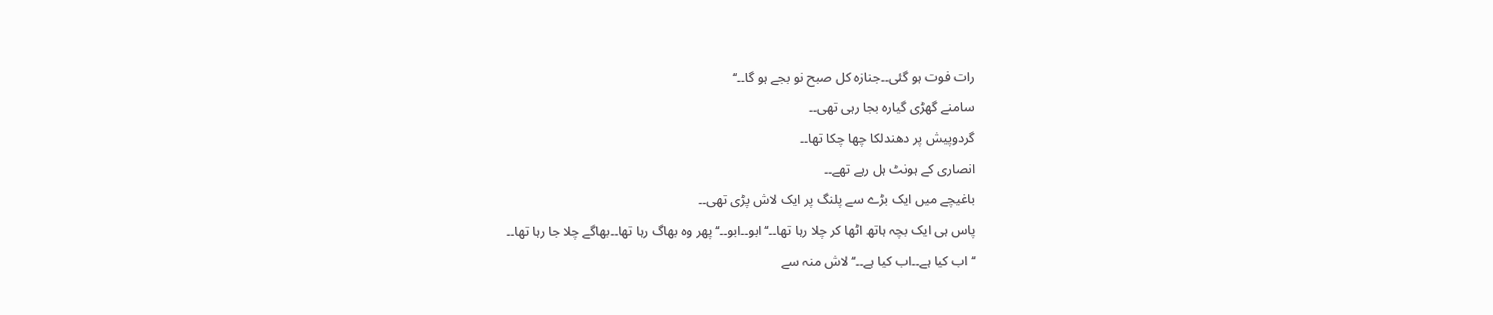رات فوت ہو گئی۔۔جنازہ کل صبح نو بجے ہو گا۔۔‘‘
سامنے گھڑی گیارہ بجا رہی تھی۔۔
گردوپیش پر دھندلکا چھا چکا تھا۔۔
انصاری کے ہونٹ ہل رہے تھے۔۔
باغیچے میں ایک بڑے سے پلنگ پر ایک لاش پڑی تھی۔۔
پاس ہی ایک بچہ ہاتھ اٹھا کر چلا رہا تھا۔۔‘‘ابو۔۔ابو۔۔‘‘پھر وہ بھاگ رہا تھا۔۔بھاگے چلا جا رہا تھا۔۔
‘‘اب کیا ہے۔۔اب کیا ہے۔۔‘‘لاش منہ سے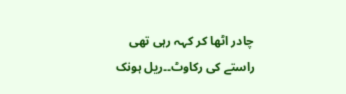چادر اٹھا کر کہہ رہی تھی راستے کی رکاوٹ۔۔ریل ہونک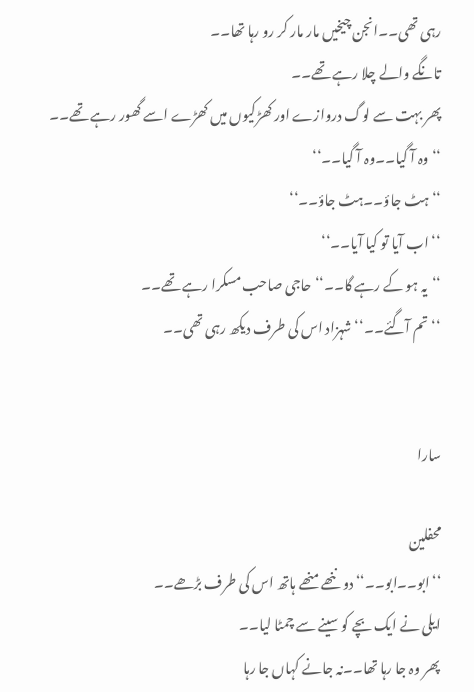رہی تھی۔۔انجن چیخیں مار مار کر رو رہا تھا۔۔
تانگے والے چلا رہے تھے۔۔
پھر بہت سے لوگ دروازے اور کھڑکیوں میں کھڑے اسے گھور رہے تھے۔۔
‘‘وہ آ گیا۔۔وہ آ گیا۔۔‘‘
‘‘ہٹ جاؤ۔۔ہٹ جاؤ۔۔‘‘
‘‘اب آیا تو کیا آیا۔۔‘‘
‘‘یہ ہو کے رہے گا۔۔‘‘حاجی صاحب مسکرا رہے تھے۔۔
‘‘تم آگئے۔۔‘‘شہزاد اس کی طرف دیکھ رہی تھی۔۔


سارا

محفلین
‘‘ابو۔۔ابو۔۔‘‘دو ننھے منھے ہاتھ اس کی طرف بڑھے۔۔
ایلی نے ایک بچے کو سینے سے چمٹا لیا۔۔
پھر وہ جا رہا تھا۔۔نہ جانے کہاں جا رہا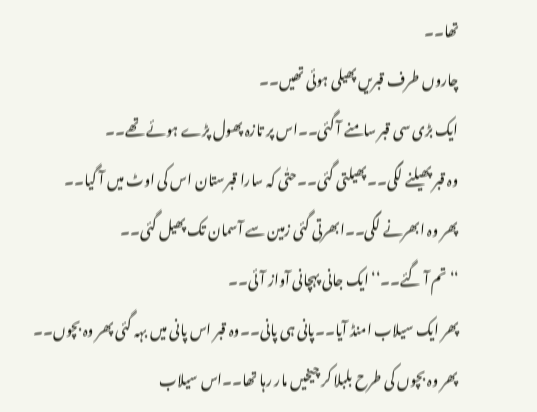تھا۔۔
چاروں طرف قبریں پھیلی ہوئی تھیں۔۔
ایک بڑی سی قبر سامنے آ گئی۔۔اس پر تازہ پھول پڑے ہوئے تھے۔۔
وہ قبر پھیلنے لگی۔۔پھیلتی گئی۔۔حتٰی کہ سارا قبرستان اس کی اوٹ میں آ گیا۔۔
پھر وہ ابھرنے لگی۔۔ابھرتی گئی زمین سے آسمان تک پھیل گئی۔۔
‘‘تم آ گئے۔۔‘‘ایک جانی پہچانی آواز آئی۔۔
پھر ایک سیلاب امنڈ آیا۔۔پانی ہی پانی۔۔وہ قبر اس پانی میں بہہ گئی پھر وہ بچوں۔۔
پھر وہ بچوں کی طرح بلبلا کر چیخیں مار رہا تھا۔۔اس سیلاب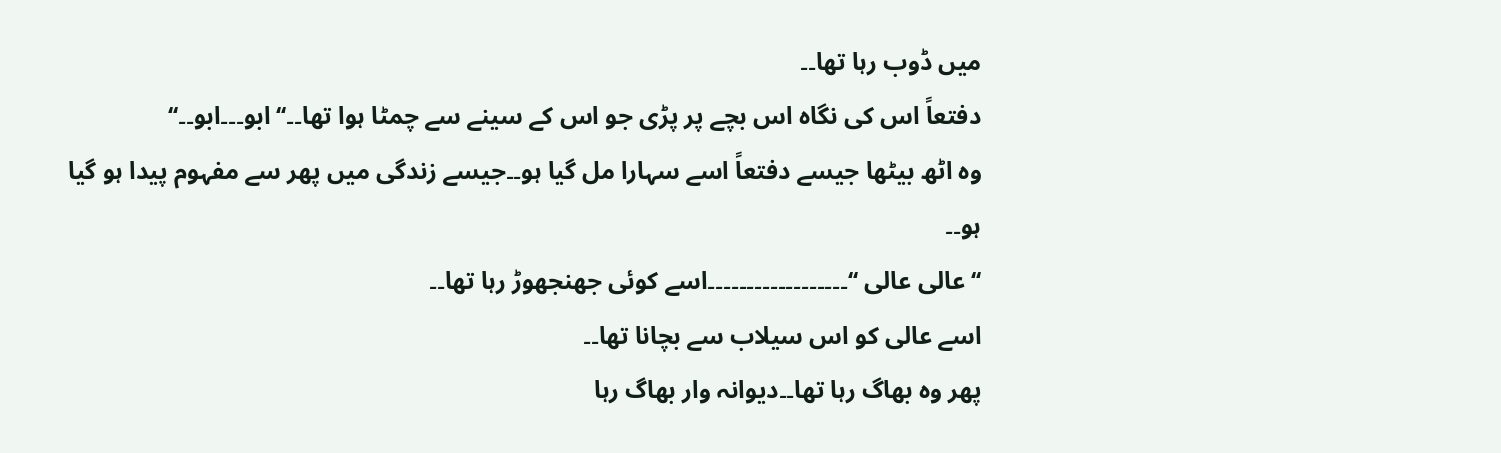میں ڈوب رہا تھا۔۔
دفتعاً اس کی نگاہ اس بچے پر پڑی جو اس کے سینے سے چمٹا ہوا تھا۔۔‘‘ابو۔۔۔ابو۔۔‘‘
وہ اٹھ بیٹھا جیسے دفتعاً اسے سہارا مل گیا ہو۔۔جیسے زندگی میں پھر سے مفہوم پیدا ہو گیا ہو۔۔
‘‘عالی عالی ‘‘۔۔۔۔۔۔۔۔۔۔۔۔۔۔۔۔۔۔اسے کوئی جھنجھوڑ رہا تھا۔۔
اسے عالی کو اس سیلاب سے بچانا تھا۔۔
پھر وہ بھاگ رہا تھا۔۔دیوانہ وار بھاگ رہا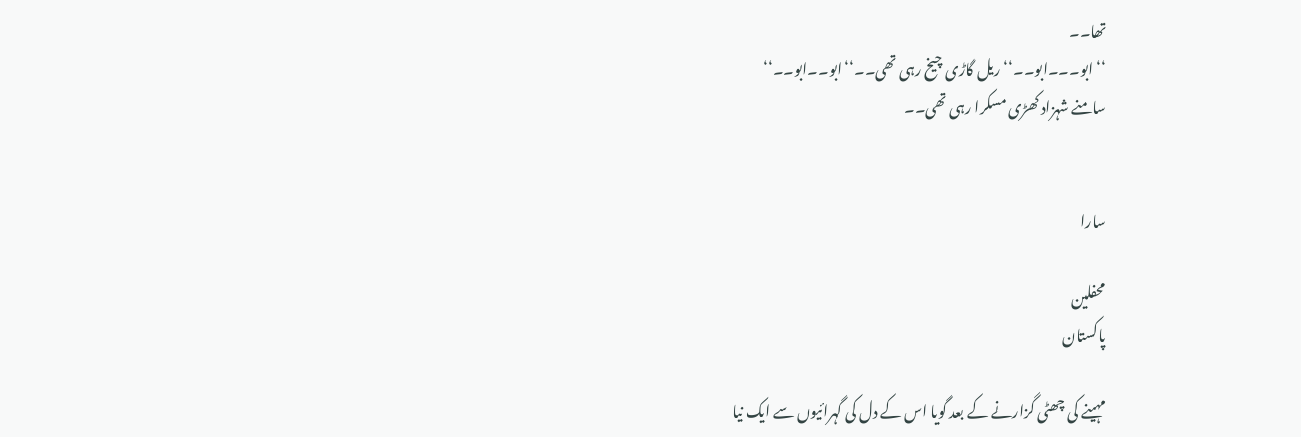تھا۔۔
‘‘ابو۔۔۔ابو۔۔‘‘ریل گاڑی چیخ رہی تھی۔۔‘‘ابو۔۔ابو۔۔‘‘
سامنے شہزاد کھڑی مسکرا رہی تھی۔۔


سارا

محفلین
پاکستان

مہینے کی چھٹی گزارنے کے بعد گویا اس کے دل کی گہرائیوں سے ایک نیا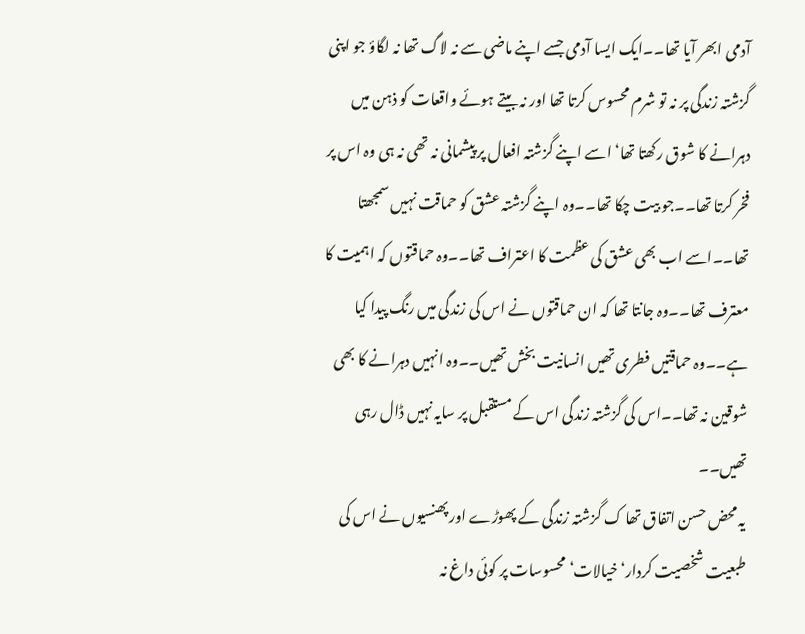آدمی ابھر آیا تھا۔۔ایک ایسا آدمی جسے اپنے ماضی سے نہ لاگ تھا نہ لگاؤ جو اپنی گزشتہ زندگی پر نہ تو شرم محسوس کرتا تھا اور نہ بیتے ہوئے واقعات کو ذہن میں دہرانے کا شوق رکھتا تھا‘ اسے اپنے گزشتہ افعال پر پیشمانی نہ تھی نہ ہی وہ اس پر فخر کرتا تھا۔۔جو بیت چکا تھا۔۔وہ اپنے گزشتہ عشق کو حماقت نہیں سمجھتا تھا۔۔اسے اب بھی عشق کی عظمت کا اعتراف تھا۔۔وہ حماقتوں کہ اہمیت کا معترف تھا۔۔وہ جانتا تھا کہ ان حماقتوں نے اس کی زندگی میں رنگ پیدا کیا ہے۔۔وہ حماقتیں فطری تھیں انسانیت بخش تھیں۔۔وہ انہیں دہرانے کا بھی شوقین نہ تھا۔۔اس کی گزشتہ زندگی اس کے مستقبل پر سایہ نہیں ڈال رہی تھیں۔۔
یہ محض حسن اتفاق تھا ک گزشتہ زندگی کے پھوڑے اور پھنسیوں نے اس کی طبعیت شخصیت کردار‘ خیالات‘ محسوسات پر کوئی داغ نہ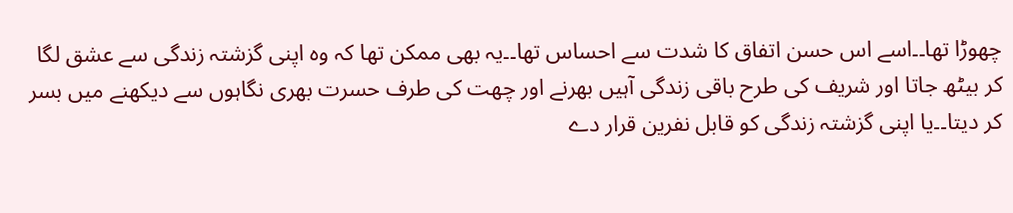چھوڑا تھا۔۔اسے اس حسن اتفاق کا شدت سے احساس تھا۔۔یہ بھی ممکن تھا کہ وہ اپنی گزشتہ زندگی سے عشق لگا کر بیٹھ جاتا اور شریف کی طرح باقی زندگی آہیں بھرنے اور چھت کی طرف حسرت بھری نگاہوں سے دیکھنے میں بسر کر دیتا۔۔یا اپنی گزشتہ زندگی کو قابل نفرین قرار دے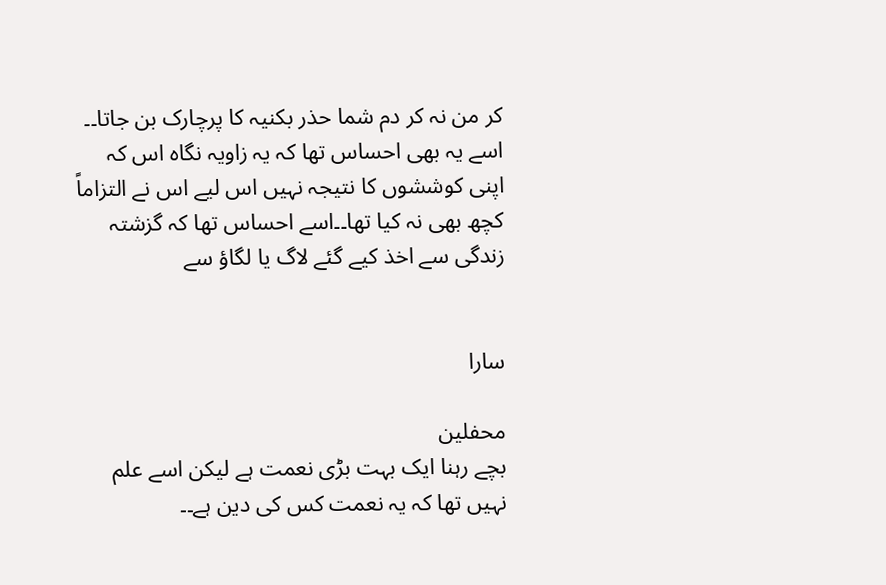کر من نہ کر دم شما حذر بکنیہ کا پرچارک بن جاتا۔۔
اسے یہ بھی احساس تھا کہ یہ زاویہ نگاہ اس کہ اپنی کوششوں کا نتیجہ نہیں اس لیے اس نے التزاماً کچھ بھی نہ کیا تھا۔۔اسے احساس تھا کہ گزشتہ زندگی سے اخذ کیے گئے لاگ یا لگاؤ سے


سارا

محفلین
بچے رہنا ایک بہت بڑی نعمت ہے لیکن اسے علم نہیں تھا کہ یہ نعمت کس کی دین ہے۔۔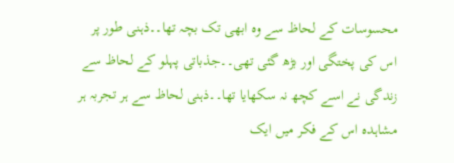محسوسات کے لحاظ سے وہ ابھی تک بچہ تھا۔۔ذہنی طور پر اس کی پختگی اور بڑھ گئی تھی۔۔جذباتی پہلو کے لحاظ سے زندگی نے اسے کچھ نہ سکھایا تھا۔۔ذہنی لحاظ سے ہر تجربہ ہر مشاہدہ اس کے فکر میں ایک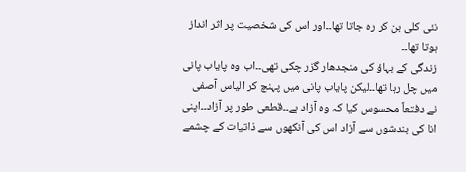نئی کلی بن کر رہ جاتا تھا۔۔اور اس کی شخصیت پر اثر انداز ہوتا تھا۔۔
زندگی کے بہاؤ کی منجدھار گزر چکی تھی۔۔اب وہ پایاب پانی میں چل رہا تھا۔۔لیکن پایاب پانی میں پہنچ کر الیاس آصفی نے دفتعاً محسوس کیا کہ وہ آزاد ہے۔۔قطعی طور پر آزاد۔۔اپنی انا کی بندشوں سے آزاد اس کی آنکھوں سے ذاتیات کے چشمے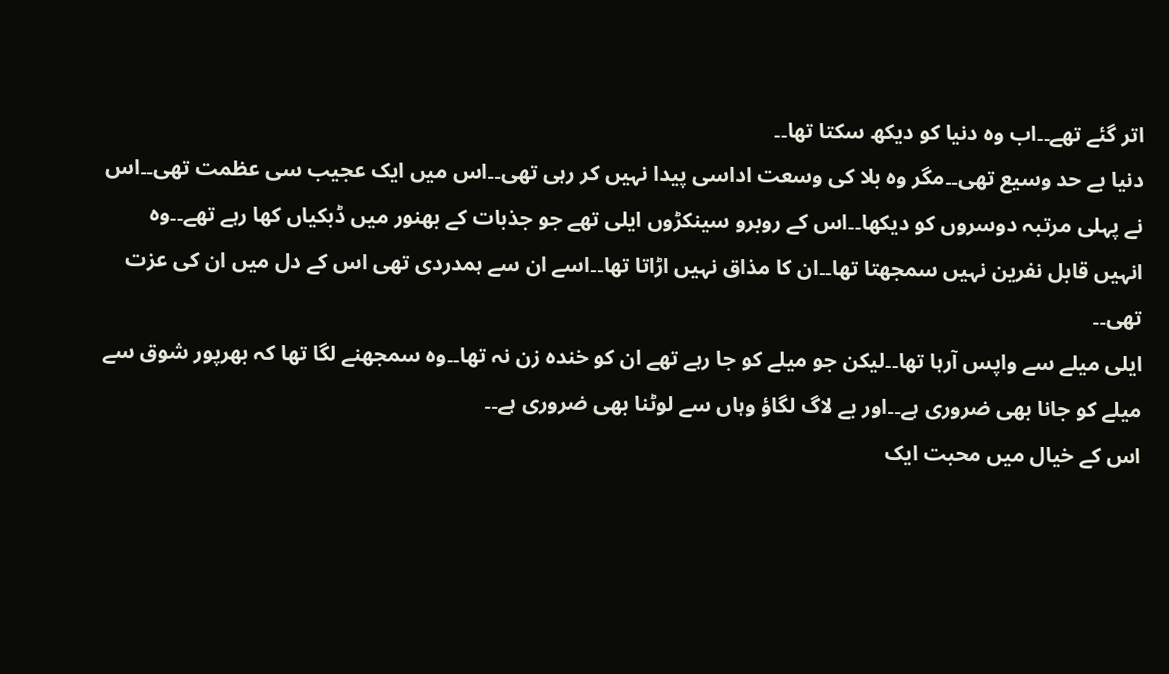اتر گئے تھے۔۔اب وہ دنیا کو دیکھ سکتا تھا۔۔
دنیا بے حد وسیع تھی۔۔مگر وہ بلا کی وسعت اداسی پیدا نہیں کر رہی تھی۔۔اس میں ایک عجیب سی عظمت تھی۔۔اس نے پہلی مرتبہ دوسروں کو دیکھا۔۔اس کے روبرو سینکڑوں ایلی تھے جو جذبات کے بھنور میں ڈبکیاں کھا رہے تھے۔۔وہ انہیں قابل نفرین نہیں سمجھتا تھا۔۔ان کا مذاق نہیں اڑاتا تھا۔۔اسے ان سے ہمدردی تھی اس کے دل میں ان کی عزت تھی۔۔
ایلی میلے سے واپس آرہا تھا۔۔لیکن جو میلے کو جا رہے تھے ان کو خندہ زن نہ تھا۔۔وہ سمجھنے لگا تھا کہ بھرپور شوق سے میلے کو جانا بھی ضروری ہے۔۔اور بے لاگ لگاؤ وہاں سے لوٹنا بھی ضروری ہے۔۔
اس کے خیال میں محبت ایک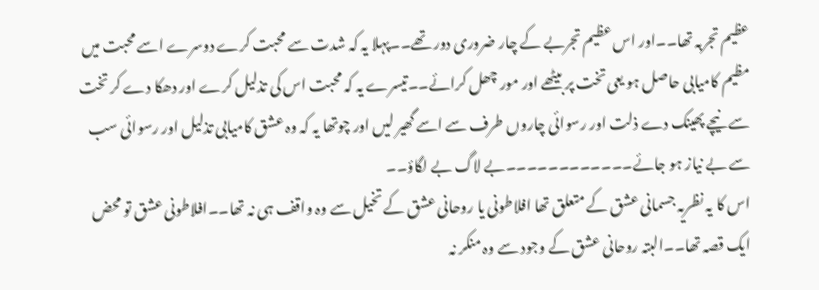عظیم تجربہ تھا۔۔اور اس عظیم تجربے کے چار ضروری دور تھے۔۔پہلا یہ کہ شدت سے محبت کرے دوسرے اسے محبت میں مظیم کامیابی حاصل ہو یعی تخت پر بیٹھے اور مور چھل کرائے۔۔تیسرے یہ کہ محبت اس کی تذلیل کرے اور دھکا دے کر تخت سے نیچے پھینک دے ذلت اور رسوائی چاروں طرف سے اسے گھیر لیں اور چوتھا یہ کہ وہ عشق کامیابی تذلیل اور رسوائی سب سے بے نیاز ہو جائے۔۔۔۔۔۔۔۔۔۔۔۔بے لاگ بے لگاؤ۔۔
اس کا یہ نظریہ جسمانی عشق کے متعلق تھا افلاطونی یا روحانی عشق کے تخیل سے وہ واقف ہی نہ تھا۔۔افلاطونی عشق تو محض ایک قصہ تھا۔۔البتہ روحانی عشق کے وجود سے وہ منکر نہ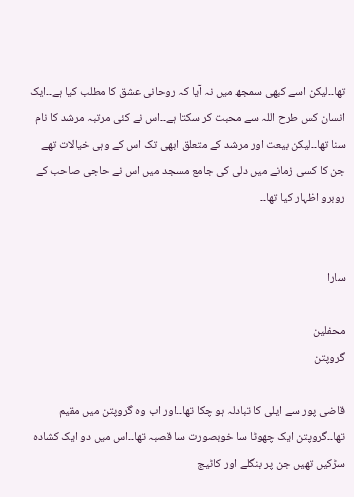تھا۔۔لیکن اسے کبھی سمجھ میں نہ آیا کہ روحانی عشق کا مطلب کیا ہے۔۔ایک انسان کس طرح اللہ سے محبت کر سکتا ہے۔۔اس نے کئی مرتبہ مرشد کا نام سنا تھا۔۔لیکن بیعت اور مرشد کے متعلق ابھی تک اس کے وہی خیالات تھے جن کا کسی زمانے میں دلی کی جامع مسجد میں اس نے حاجی صاحب کے روبرو اظہار کیا تھا۔۔


سارا

محفلین
گروپتن

قاضی پور سے ایلی کا تبادلہ ہو چکا تھا۔۔اور اب وہ گروپتن میں مقیم تھا۔۔گروپتن ایک چھوٹا سا خوبصورت سا قصبہ تھا۔۔اس میں دو ایک کشادہ سڑکیں تھیں جن پر بنگلے اور کاٹیج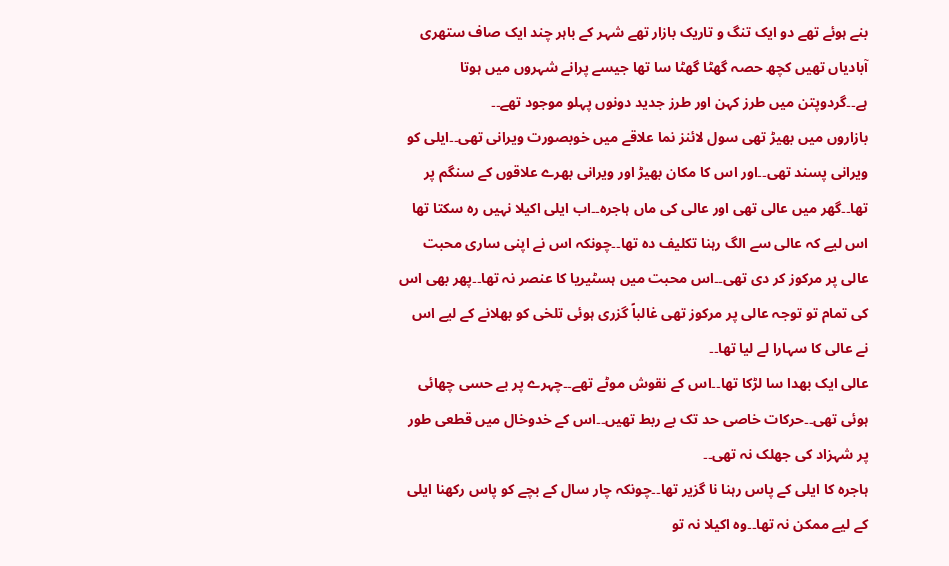بنے ہوئے تھے دو ایک تنگ و تاریک بازار تھے شہر کے باہر چند ایک صاف ستھری آبادیاں تھیں کچھ حصہ گھٹا گھٹا سا تھا جیسے پرانے شہروں میں ہوتا ہے۔۔گردوپتن میں طرز کہن اور طرز جدید دونوں پہلو موجود تھے۔۔
بازاروں میں بھیڑ تھی سول لائنز نما علاقے میں خوبصورت ویرانی تھی۔۔ایلی کو ویرانی پسند تھی۔۔اور اس کا مکان بھیڑ اور ویرانی بھرے علاقوں کے سنگم پر تھا۔۔گھر میں عالی تھی اور عالی کی ماں ہاجرہ۔۔اب ایلی اکیلا نہیں رہ سکتا تھا اس لیے کہ عالی سے الگ رہنا تکلیف دہ تھا۔۔چونکہ اس نے اپنی ساری محبت عالی پر مرکوز کر دی تھی۔۔اس محبت میں ہسٹیریا کا عنصر نہ تھا۔۔پھر بھی اس کی تمام تو توجہ عالی پر مرکوز تھی غالباً گزری ہوئی تلخی کو بھلانے کے لیے اس نے عالی کا سہارا لے لیا تھا۔۔
عالی ایک بھدا سا لڑکا تھا۔۔اس کے نقوش موٹے تھے۔۔چہرے پر بے حسی چھائی ہوئی تھی۔۔حرکات خاصی حد تک بے ربط تھیں۔۔اس کے خدوخال میں قطعی طور پر شہزاد کی جھلک نہ تھی۔۔
ہاجرہ کا ایلی کے پاس رہنا نا گزیر تھا۔۔چونکہ چار سال کے بچے کو پاس رکھنا ایلی کے لیے ممکن نہ تھا۔۔وہ اکیلا نہ تو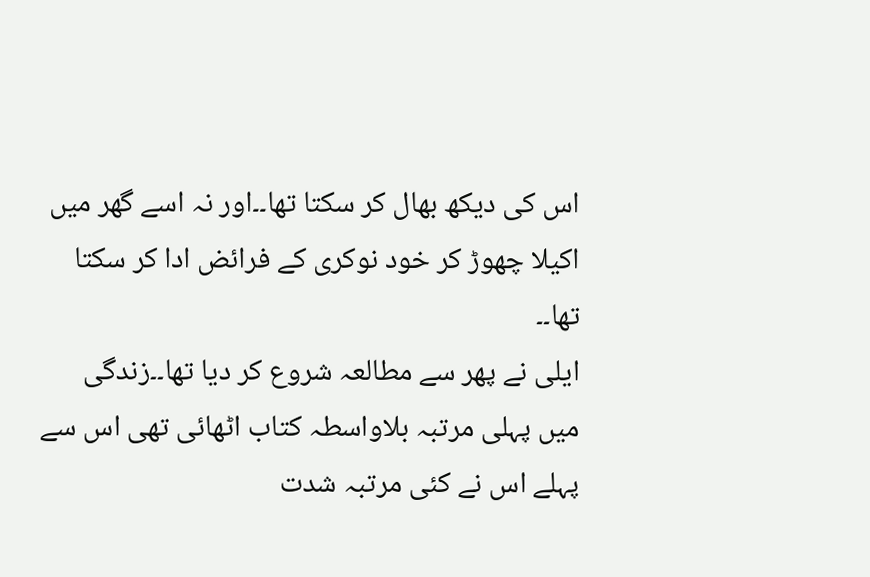اس کی دیکھ بھال کر سکتا تھا۔۔اور نہ اسے گھر میں اکیلا چھوڑ کر خود نوکری کے فرائض ادا کر سکتا تھا۔۔
ایلی نے پھر سے مطالعہ شروع کر دیا تھا۔۔زندگی میں پہلی مرتبہ بلاواسطہ کتاب اٹھائی تھی اس سے پہلے اس نے کئی مرتبہ شدت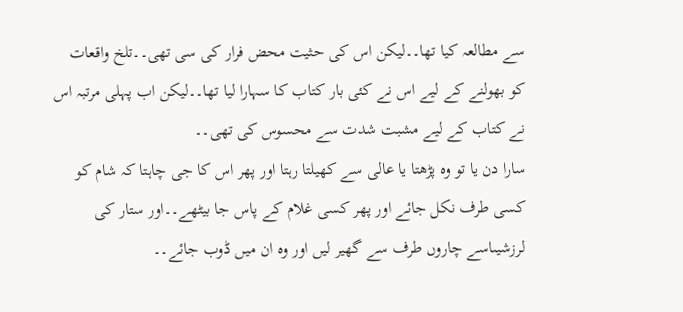سے مطالعہ کیا تھا۔۔لیکن اس کی حثیت محض فرار کی سی تھی۔۔تلخ واقعات کو بھولنے کے لیے اس نے کئی بار کتاب کا سہارا لیا تھا۔۔لیکن اب پہلی مرتبہ اس نے کتاب کے لیے مشبت شدت سے محسوس کی تھی۔۔
سارا دن یا تو وہ پڑھتا یا عالی سے کھیلتا رہتا اور پھر اس کا جی چاہتا کہ شام کو کسی طرف نکل جائے اور پھر کسی غلام کے پاس جا بیٹھے۔۔اور ستار کی لرزشیںاسے چاروں طرف سے گھیر لیں اور وہ ان میں ڈوب جائے۔۔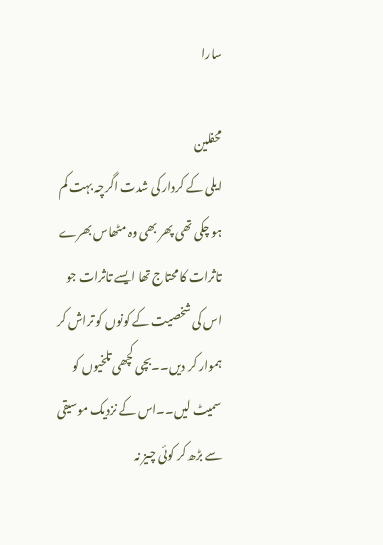سارا

محفلین
ایلی کے کردار کی شدت اگرچہ بہت کم ہو چکی تھی پھر بھی وہ مٹھاس بھرے تاثرات کا محتاج تھا ایسے تاثرات جو اس کی شخصیت کے کونوں کو تراش کر ہموار کر دیں۔۔بچی کچھی تلخیوں کو سمیٹ لیں۔۔اس کے نزدیک موسیقی سے بڑھ کر کوئی چیز نہ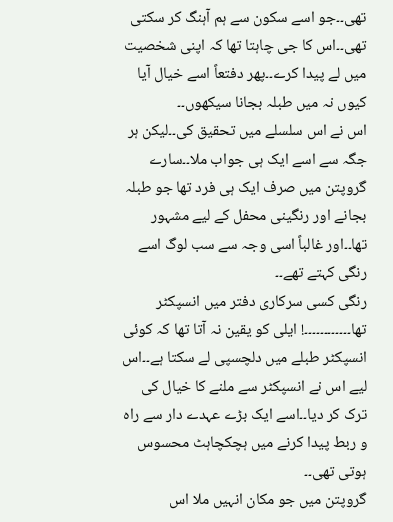تھی۔۔جو اسے سکون سے ہم آہنگ کر سکتی تھی۔۔اس کا جی چاہتا تھا کہ اپنی شخصیت میں لے پیدا کرے۔۔پھر دفتعاً اسے خیال آیا کیوں نہ میں طبلہ بجانا سیکھوں۔۔
اس نے اس سلسلے میں تحقیق کی۔۔لیکن ہر جگہ سے اسے ایک ہی جواب ملا۔۔سارے گروپتن میں صرف ایک ہی فرد تھا جو طبلہ بجانے اور رنگینی محفل کے لیے مشہور تھا۔۔اور غالباً اسی وجہ سے سب لوگ اسے رنگی کہتے تھے۔۔
رنگی کسی سرکاری دفتر میں انسپکٹر تھا۔۔۔۔۔۔۔۔۔۔۔۔! ایلی کو یقین نہ آتا تھا کہ کوئی انسپکٹر طبلے میں دلچسپی لے سکتا ہے۔۔اس لیے اس نے انسپکٹر سے ملنے کا خیال کی ترک کر دیا۔۔اسے ایک بڑے عہدے دار سے راہ و ربط پیدا کرنے میں ہچکچاہٹ محسوس ہوتی تھی۔۔
گروپتن میں جو مکان انہیں ملا اس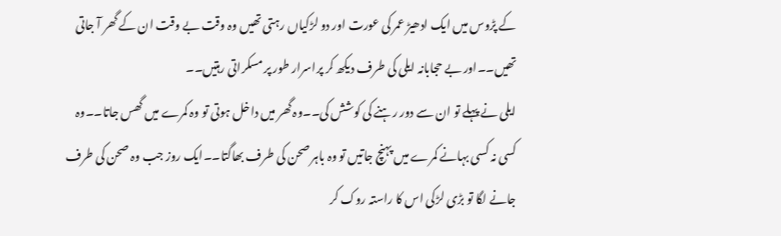کے پڑوس میں ایک ادھیڑ عمر کی عورت اور دو لڑکیاں رہتی تھیں وہ وقت بے وقت ان کے گھر آ جاتی تھیں۔۔اور بے حجابانہ ایلی کی طرف دیکھ کر پراسرار طور پر مسکراتی رہتیں۔۔
ایلی نے پہلے تو ان سے دور رہنے کی کوشش کی۔۔وہ گھر میں داخل ہوتی تو وہ کمرے میں گھس جاتا۔۔وہ کسی نہ کسی بہانے کمرے میں پہنچ جاتیں تو وہ باہر صحن کی طرف بھاگتا۔۔ایک روز جب وہ صحن کی طرف جانے لگا تو بڑی لڑکی اس کا راستہ روک کر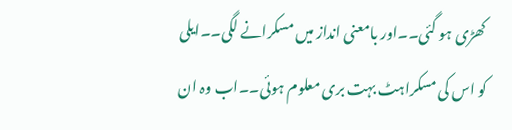کھڑی ہو گئی۔۔اور بامعنی انداز میں مسکرانے لگی۔۔ایلی کو اس کی مسکراہٹ بہت بری معلوم ہوئی۔۔اب وہ ان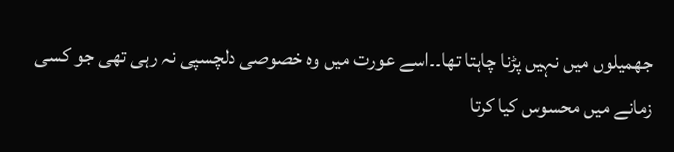جھمیلوں میں نہیں پڑنا چاہتا تھا۔۔اسے عورت میں وہ خصوصی دلچسپی نہ رہی تھی جو کسی زمانے میں محسوس کیا کرتا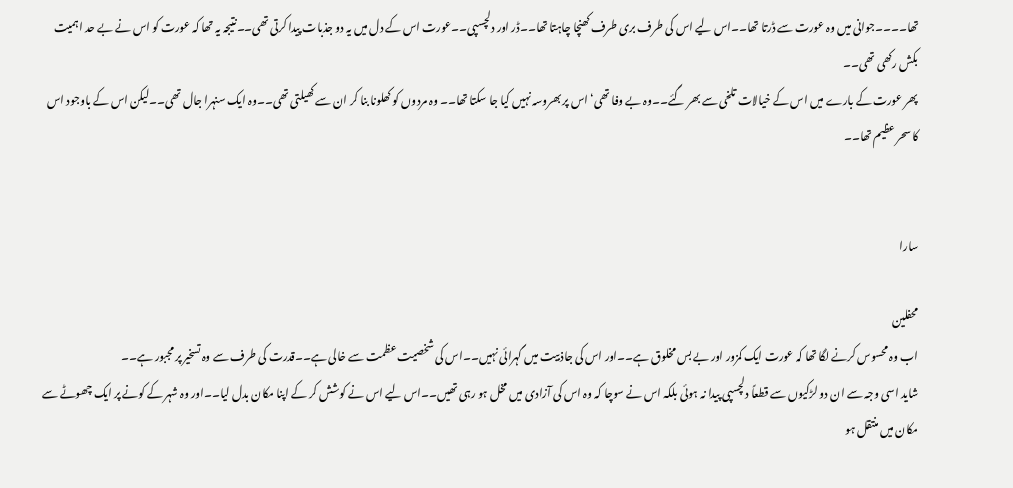تھا۔۔۔۔جوانی میں وہ عورت سے ڈرتا تھا۔۔اس لیے اس کی طرف بری طرف کھنچا چاہتا تھا۔۔ڈر اور دلچسپی۔۔عورت اس کے دل میں یہ دو جذبات پیدا کرتی تھی۔۔نتیجہ یہ تھا کہ عورت کو اس نے بے حد اہمیت بکش رکھی تھی۔۔
پھر عورت کے بارے میں اس کے خیالات تلخی سے بھر گئے۔۔وہ بے وفا تھی‘ اس پر بھروسہ نہیں کیا جا سکتا تھا۔۔ وہ مردوں کو کھلونا بنا کر ان سے کھیلتی تھی۔۔وہ ایک سنہرا جال تھی۔۔لیکن اس کے باوجود اس کا سحر عظیم تھا۔۔


سارا

محفلین
اب وہ محسوس کرنے لگا تھا کہ عورت ایک کمزور اور بے بس مخلوق ہے۔۔اور اس کی جاذبیت میں گہرائی نہیں۔۔اس کی شخصیت عظمت سے خالی ہے۔۔قدرت کی طرف سے وہ تسخیر پر مجبور ہے۔۔
شاید اسی وجہ سے ان دو لڑکیوں سے قطعاً دلچسپی پیدا نہ ہوئی بلکہ اس نے سوچا کہ وہ اس کی آزادی میں مخل ہو رہی تھیں۔۔اس لیے اس نے کوشش کر کے اپنا مکان بدل لیا۔۔اور وہ شہر کے کونے پر ایک چھوٹے سے مکان میں منتقل ہو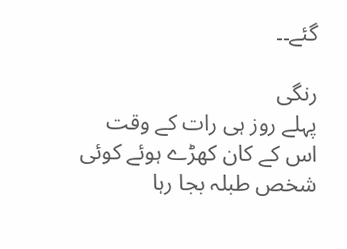گئے۔۔

رنگی
پہلے روز ہی رات کے وقت اس کے کان کھڑے ہوئے کوئی شخص طبلہ بجا رہا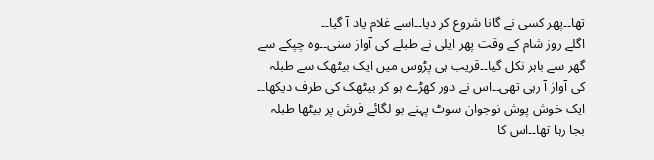تھا۔۔پھر کسی نے گانا شروع کر دیا۔۔اسے غلام یاد آ گیا۔۔
اگلے روز شام کے وقت پھر ایلی نے طبلے کی آواز سنی۔۔وہ چپکے سے گھر سے باہر نکل گیا۔۔قریب ہی پڑوس میں ایک بیٹھک سے طبلہ کی آواز آ رہی تھی۔۔اس نے دور کھڑے ہو کر بیٹھک کی طرف دیکھا۔۔
ایک خوش پوش نوجوان سوٹ پہنے بو لگائے فرش پر بیٹھا طبلہ بجا رہا تھا۔۔اس کا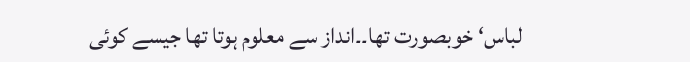لباس‘ خوبصورت تھا۔۔انداز سے معلوم ہوتا تھا جیسے کوئی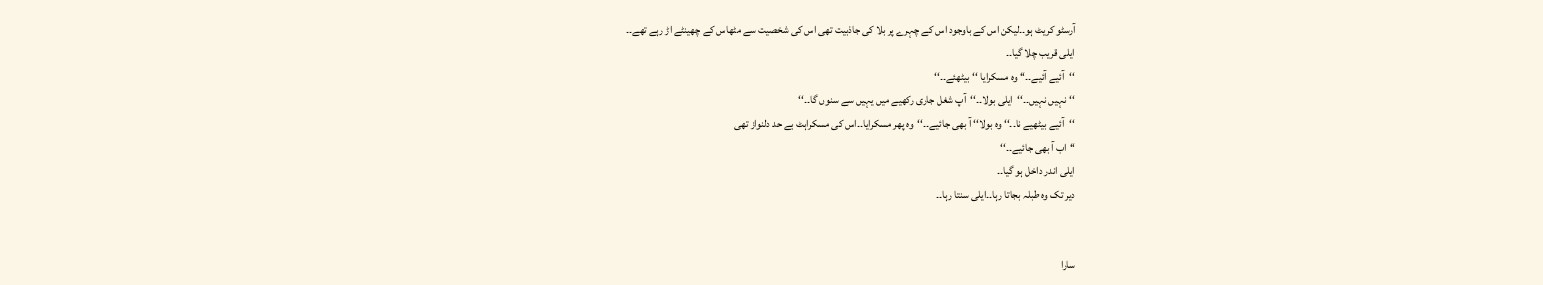آرسٹو کریٹ ہو۔۔لیکن اس کے باوجود اس کے چہرے پر بلا کی جاذبیت تھی اس کی شخصیت سے مٹھاس کے چھینٹے اڑ رہے تھے۔۔
ایلی قریب چلا گیا۔۔
‘‘آئیے آئیے۔۔‘‘ وہ مسکرایا ‘‘بیٹھئے۔۔‘‘
‘‘نہیں نہیں۔۔‘‘ایلی بولا۔۔‘‘آپ شغل جاری رکھیے میں یہیں سے سنوں گا۔۔‘‘
‘‘آئیے بیٹھیے نا۔۔‘‘ وہ بولا‘‘ آ بھی جائیے۔۔‘‘وہ پھر مسکرایا۔۔اس کی مسکراہٹ بے حد دلنواز تھی
‘‘اب آ بھی جائیے۔۔‘‘
ایلی اندر داخل ہو گیا۔۔
دیر تک وہ طبلہ بجاتا رہا۔۔ایلی سنتا رہا۔۔


سارا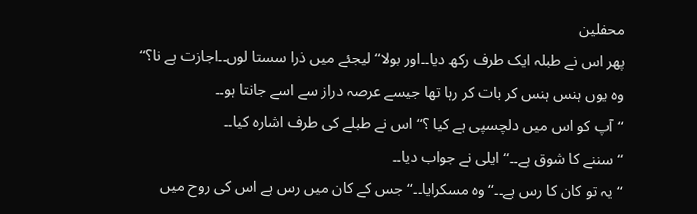محفلین
پھر اس نے طبلہ ایک طرف رکھ دیا۔۔اور بولا‘‘ لیجئے میں ذرا سستا لوں۔۔اجازت ہے نا؟‘‘
وہ یوں ہنس ہنس کر بات کر رہا تھا جیسے عرصہ دراز سے اسے جانتا ہو۔۔
‘‘آپ کو اس میں دلچسپی ہے کیا ؟‘‘اس نے طبلے کی طرف اشارہ کیا۔۔
‘‘سننے کا شوق ہے۔۔‘‘ایلی نے جواب دیا۔۔
‘‘یہ تو کان کا رس ہے۔۔‘‘وہ مسکرایا۔۔‘‘جس کے کان میں رس ہے اس کی روح میں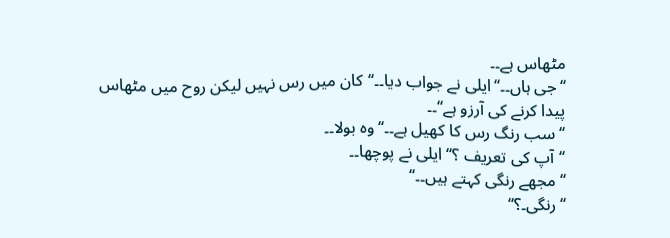مٹھاس ہے۔۔
‘‘جی ہاں۔۔‘‘ایلی نے جواب دیا۔۔‘‘کان میں رس نہیں لیکن روح میں مٹھاس پیدا کرنے کی آرزو ہے‘‘۔۔
‘‘سب رنگ رس کا کھیل ہے۔۔‘‘وہ بولا۔۔
‘‘آپ کی تعریف ؟‘‘ ایلی نے پوچھا۔۔
‘‘مجھے رنگی کہتے ہیں۔۔‘‘
‘‘رنگی۔؟‘‘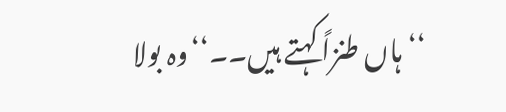‘‘ہاں طنزاً کہتے ہیں۔۔‘‘وہ بولا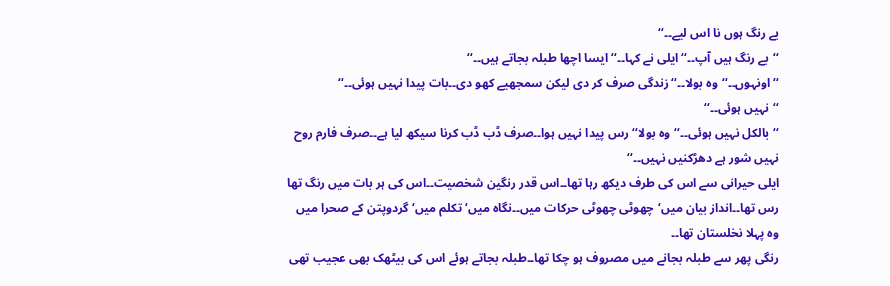بے رنگ ہوں نا اس لیے۔۔‘‘
‘‘بے رنگ ہیں آپ۔۔‘‘ایلی نے کہا۔۔‘‘ایسا اچھا طبلہ بجاتے ہیں۔۔‘‘
‘‘اونہوں۔۔‘‘وہ بولا۔۔‘‘زندگی صرف کر دی لیکن سمجھیے کھو دی۔۔بات پیدا نہیں ہوئی۔۔‘‘
‘‘نہیں ہوئی۔۔‘‘
‘‘بالکل نہیں ہوئی۔۔‘‘وہ بولا‘‘ رس پیدا نہیں ہوا۔۔صرف ڈب ڈب کرنا سیکھ لیا ہے۔۔صرف فارم روح نہیں شور ہے دھڑکنیں نہیں۔۔‘‘
ایلی حیرانی سے اس کی طرف دیکھ رہا تھا۔۔اس قدر رنگین شخصیت۔۔اس کی ہر بات میں رنگ تھا رس تھا۔۔انداز بیان میں‘چھوٹی چھوٹی حرکات میں۔۔نگاہ میں‘ تکلم میں‘ گردوپتن کے صحرا میں وہ پہلا نخلستان تھا۔۔
رنگی پھر سے طبلہ بجانے میں مصروف ہو چکا تھا۔۔طبلہ بجاتے ہوئے اس کی بیٹھک بھی عجیب تھی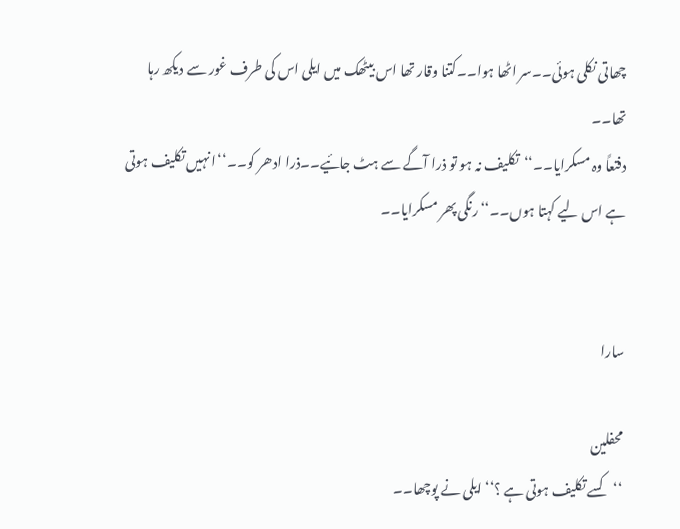چھاتی نکلی ہوئی۔۔سر اٹھا ہوا۔۔کتنا وقار تھا اس بیٹھک میں ایلی اس کی طرف غور سے دیکھ رہا تھا۔۔
دفتعاً وہ مسکرایا۔۔‘‘تکلیف نہ ہو تو ذرا آگے سے ہٹ جائیے۔۔ذرا ادھر کو۔۔‘‘انہیں تکلیف ہوتی ہے اس لیے کہتا ہوں۔۔‘‘رنگی پھر مسکرایا۔۔


سارا

محفلین
‘‘کسے تکلیف ہوتی ہے ؟‘‘ ایلی نے پوچھا۔۔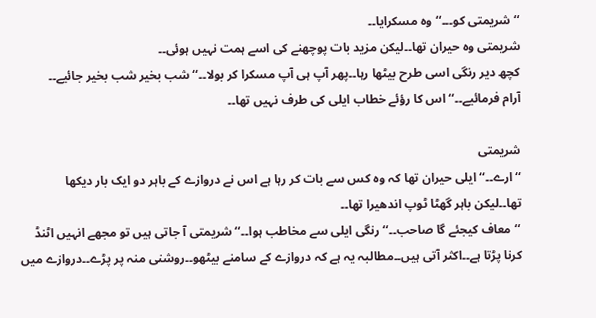‘‘شریمتی کو۔۔۔‘‘ وہ مسکرایا۔۔
شریمتی وہ حیران تھا۔۔لیکن مزید بات پوچھنے کی اسے ہمت نہیں ہوئی۔۔
کچھ دیر رنگی اسی طرح بیٹھا رہا۔۔پھر آپ ہی آپ مسکرا کر بولا۔۔‘‘شب بخیر شب بخیر جائیے۔۔
آرام فرمائیے۔۔‘‘ اس کا رؤئے خطاب ایلی کی طرف نہیں تھا۔۔

شریمتی
‘‘ارے۔۔‘‘ایلی حیران تھا کہ وہ کس سے بات کر رہا ہے اس نے دروازے کے باہر دو ایک بار دیکھا تھا۔۔لیکن باہر گھٹا ٹوپ اندھیرا تھا۔۔
‘‘معاف کیجئے گا صاحب۔۔‘‘ رنگی ایلی سے مخاطب ہوا۔۔‘‘شریمتی آ جاتی ہیں تو مجھے انہیں اٹنڈ کرنا پڑتا ہے۔۔اکثر آتی ہیں۔۔مطالبہ یہ ہے کہ دروازے کے سامنے بیٹھو۔۔روشنی منہ پر پڑے۔۔دروازے میں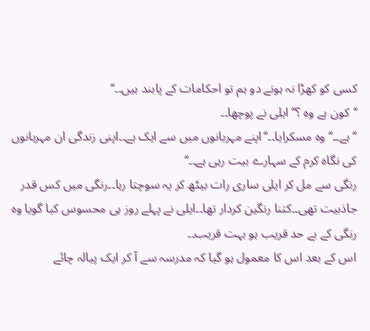کسی کو کھڑا نہ ہونے دو ہم تو احکامات کے پابند ہیں۔۔‘‘
‘‘کون ہے وہ ؟‘‘ ایلی نے پوچھا۔۔
‘‘ہے۔۔‘‘وہ مسکرایا۔۔‘‘اپنے مہربانوں میں سے ایک ہے۔۔اپنی زندگی ان مہربانوں کی نگاہ کرم کے سہارے بیت رہی ہے۔۔‘‘
رنگی سے مل کر ایلی ساری رات بیٹھ کر یہ سوچتا رہا۔۔رنگی میں کس قدر جاذبیت تھی۔۔کتنا رنگین کردار تھا۔۔ایلی نے پہلے روز ہی محسوس کیا گویا وہ رنگی کے بے حد قریب ہو بہت قریب۔۔
اس کے بعد اس کا معمول ہو گیا کہ مدرسہ سے آ کر ایک پیالہ چائے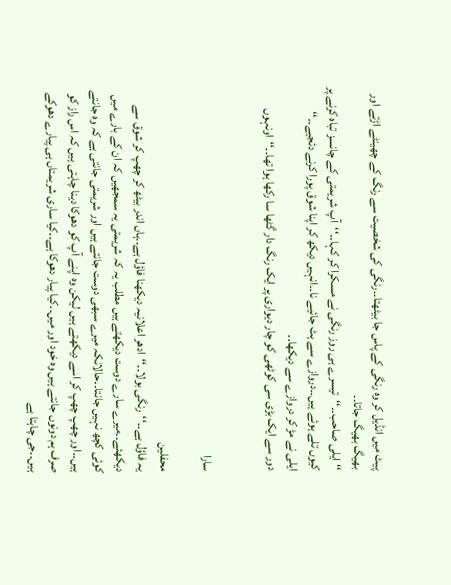پیٹ میں انڈیل کر وہ رنگی کے پاس جا بیٹھتا۔۔رنگی کی شخصیت سے رنگ کے چھینٹے اڑتے اور بھیگ بھیگ جاتا۔۔
‘‘ایلی صاحب۔۔‘‘تیسرے ہی روز رنگی نے مسکرا کر کہا۔۔‘‘آپ شریمتی کے چانسز تباہ کرنے پر کیوں تلے ہوئے ہیں۔۔دروازے سے ہٹ جائیے نا۔۔انہیں دیکھ کر اپنا شوق پورا کرنے دئجیے۔۔‘‘
ایلی نے مڑ کر دروازے سے دیکھا۔۔
دور سے ایک بڑی سی کوٹھی کو چار دیواری پر ایک رنگ دار گٹھا سا رکھا ہوا تھا۔۔‘‘اونہوں


سارا

محفلین
یہ فاؤل ہے۔۔‘‘رنگی بولا۔۔‘‘ادھر اعلانیہ دیکھنا فاؤل ہے۔۔ہاں اندر بیٹھ کر چھپ کر شوق سے دیکھئے۔۔میرے سارے دوست دیکھتے ہیں مطلب یہ کہ شریمتی یہ سمجھیں کہ ان کے بارے میں کوئی کچھ نہیں جانتا۔۔حالانکہ میرے سبھی دوست جانتے ہیں اور شریمتی جانتی ہے کہ وہ جانتے ہیں۔۔اور چھپ چھپ کر اسے دیکھتے ہیں لیکن وہ اپنے آپ کو دھوکا دینا چاہتی ہیں کہ اس راز کو صرف ہم دونوں جانتے ہیں وہ خود اور میں۔۔کیا پیار دھوکا ہے۔۔کیا ساری شریمتاں ہی پیارے دھوکے ہیں۔۔جی چاہتا ہے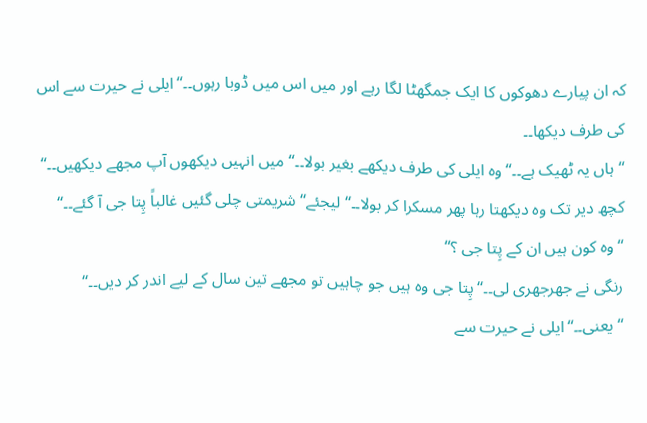کہ ان پیارے دھوکوں کا ایک جمگھٹا لگا رہے اور میں اس میں ڈوبا رہوں۔۔‘‘ایلی نے حیرت سے اس کی طرف دیکھا۔۔
‘‘ہاں یہ ٹھیک ہے۔۔‘‘وہ ایلی کی طرف دیکھے بغیر بولا۔۔‘‘میں انہیں دیکھوں آپ مجھے دیکھیں۔۔‘‘
کچھ دیر تک وہ دیکھتا رہا پھر مسکرا کر بولا۔۔‘‘لیجئے‘‘ شریمتی چلی گئیں غالباً پِتا جی آ گئے۔۔‘‘
‘‘وہ کون ہیں ان کے پِتا جی ؟‘‘
رنگی نے جھرجھری لی۔۔‘‘پِتا جی وہ ہیں جو چاہیں تو مجھے تین سال کے لیے اندر کر دیں۔۔‘‘
‘‘یعنی۔۔‘‘ایلی نے حیرت سے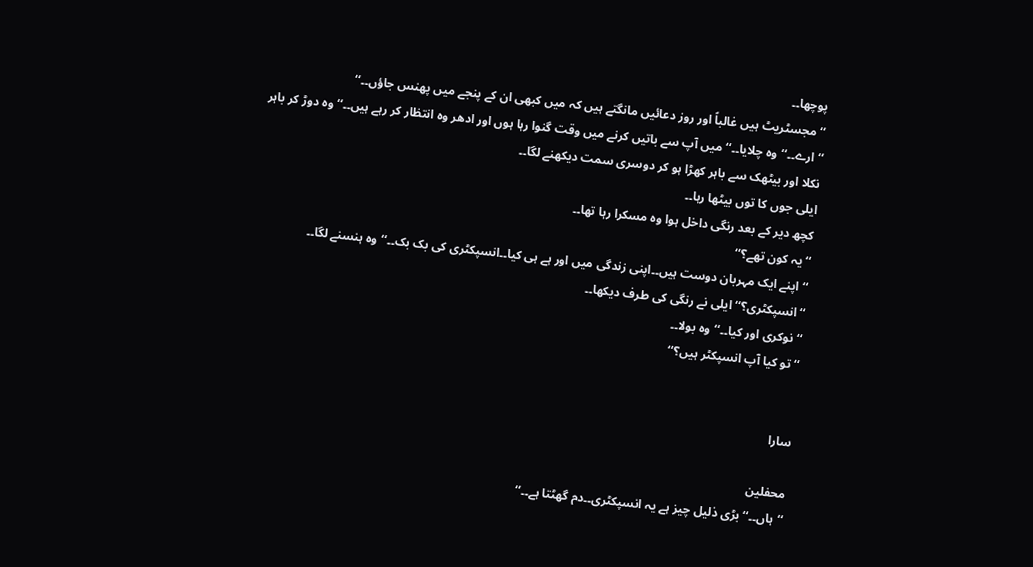پوچھا۔۔
‘‘مجسٹریٹ ہیں غالباً اور روز دعائیں مانگتے ہیں کہ میں کبھی ان کے پنجے میں پھنس جاؤں۔۔‘‘
‘‘ارے۔۔‘‘وہ چلایا۔۔‘‘ میں آپ سے باتیں کرنے میں وقت گنوا رہا ہوں اور ادھر وہ انتظار کر رہے ہیں۔۔‘‘ وہ دوڑ کر باہر نکلا اور بیٹھک سے باہر کھڑا ہو کر دوسری سمت دیکھنے لگا۔۔
ایلی جوں کا توں بیٹھا رہا۔۔
کچھ دیر کے بعد رنگی داخل ہوا وہ مسکرا رہا تھا۔۔
‘‘یہ کون تھے؟‘‘
‘‘اپنے ایک مہربان دوست ہیں۔۔اپنی زندگی میں اور ہے ہی کیا۔۔انسپکٹری کی بک بک۔۔‘‘وہ ہنسنے لگا۔۔
‘‘انسپکٹری؟‘‘ایلی نے رنگی کی طرف دیکھا۔۔
‘‘نوکری اور کیا۔۔‘‘وہ بولا۔۔
‘‘تو کیا آپ انسپکٹر ہیں؟‘‘


سارا

محفلین
‘‘ہاں۔۔‘‘بڑی ذلیل چیز ہے یہ انسپکٹری۔۔دم گھٹتا ہے۔۔‘‘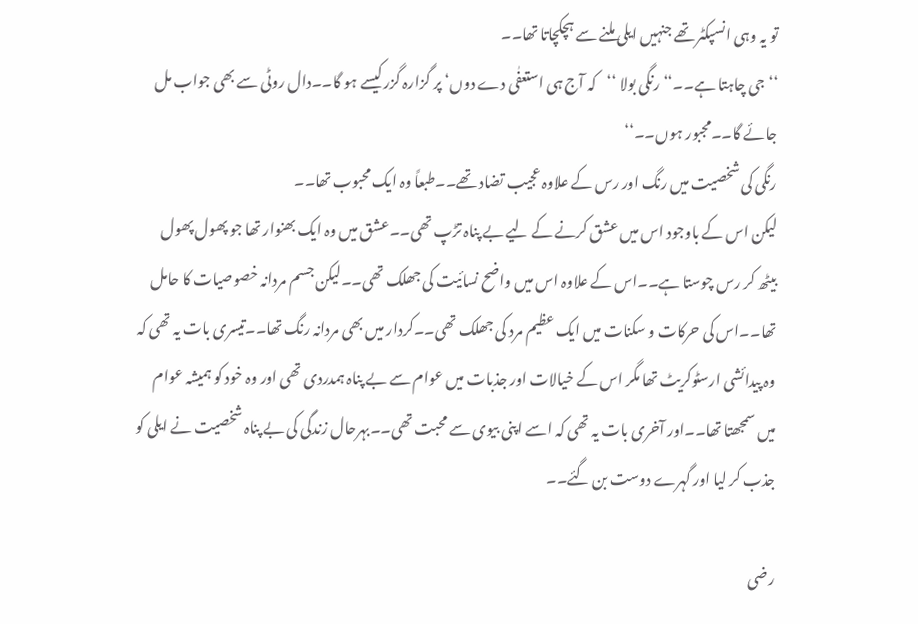تو یہ وہی انسپکٹر تھے جنہیں ایلی ملنے سے ہچکچاتا تھا۔۔
‘‘جی چاہتا ہے۔۔‘‘رنگی بولا ‘‘کہ آج ہی استعفٰی دے دوں‘ پر گزارہ گزر کیسے ہو گا۔۔دال روٹی سے بھی جواب مل جائے گا۔۔مجبور ہوں۔۔‘‘
رنگی کی شخصیت میں رنگ اور رس کے علاوہ عجیب تضاد تھے۔۔طبعاً وہ ایک محبوب تھا۔۔
لیکن اس کے باوجود اس میں عشق کرنے کے لیے بے پناہ تڑپ تھی۔۔عشق میں وہ ایک بھنوار تھا جو پھول پھول بیٹھ کر رس چوستا ہے۔۔اس کے علاوہ اس میں واضح نسائیت کی جھلک تھی۔۔لیکن جسم مردانہ خصوصیات کا حامل تھا۔۔اس کی حرکات و سکنات میں ایک عظیم مرد کی جھلک تھی۔۔کردار میں بھی مردانہ رنگ تھا۔۔تیسری بات یہ تھی کہ وہ پیدائشی ارسٹوکریٹ تھا مگر اس کے خیالات اور جذبات میں عوام سے بے پناہ ہمدردی تھی اور وہ خود کو ہمیشہ عوام میں سمجھتا تھا۔۔اور آخری بات یہ تھی کہ اسے اپنی بیوی سے محبت تھی۔۔بہرحال زندگی کی بے پناہ شخصیت نے ایلی کو جذب کر لیا اور گہرے دوست بن گئے۔۔

رضی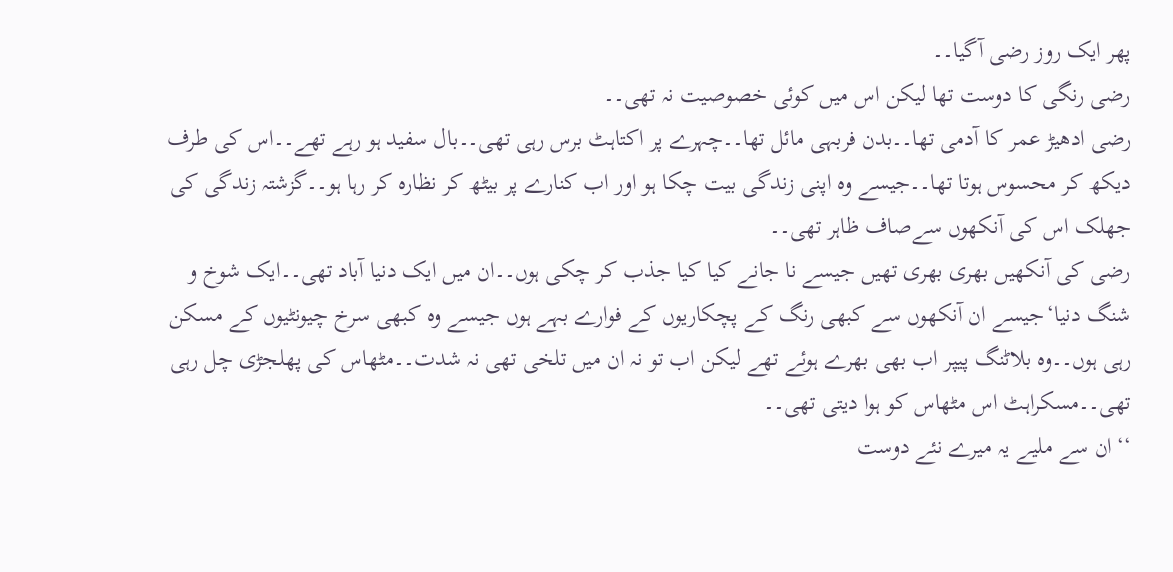پھر ایک روز رضی آگیا۔۔
رضی رنگی کا دوست تھا لیکن اس میں کوئی خصوصیت نہ تھی۔۔
رضی ادھیڑ عمر کا آدمی تھا۔۔بدن فربہی مائل تھا۔۔چہرے پر اکتاہٹ برس رہی تھی۔۔بال سفید ہو رہے تھے۔۔اس کی طرف دیکھ کر محسوس ہوتا تھا۔۔جیسے وہ اپنی زندگی بیت چکا ہو اور اب کنارے پر بیٹھ کر نظارہ کر رہا ہو۔۔گزشتہ زندگی کی جھلک اس کی آنکھوں سے‌صاف ظاہر تھی۔۔
رضی کی آنکھیں بھری بھری تھیں جیسے نا جانے کیا کیا جذب کر چکی ہوں۔۔ان میں ایک دنیا آباد تھی۔۔ایک شوخ و شنگ دنیا‘جیسے ان آنکھوں سے کبھی رنگ کے پچکاریوں کے فوارے بہے ہوں جیسے وہ کبھی سرخ چیونٹیوں کے مسکن رہی ہوں۔۔وہ بلاٹنگ پیپر اب بھی بھرے ہوئے تھے لیکن اب تو نہ ان میں تلخی تھی نہ شدت۔۔مٹھاس کی پھلجڑی چل رہی تھی۔۔مسکراہٹ اس مٹھاس کو ہوا دیتی تھی۔۔
‘‘ان سے ملیے یہ میرے نئے دوست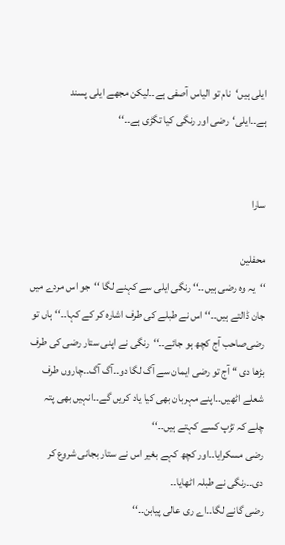ایلی ہیں‘نام تو الیاس آصفی ہے۔۔لیکن مجھے ایلی پسند ہے۔۔ایلی‘رضی اور رنگی کیا تگڑی ہے۔۔‘‘


سارا

محفلین
‘‘یہ وہ رضی ہیں۔۔‘‘ رنگی ایلی سے کہنے لگا ‘‘جو اس مردے میں جان ڈالتے ہیں۔۔‘‘ اس نے طبلے کی طرف اشارہ کر کے کہا۔۔‘‘ہاں تو رضی‌صاحب آج کچھ ہو جائے۔۔‘‘رنگی نے اپنی ستار رضی کی طرف بڑھا دی ‘‘ آج تو رضی ایمان سے آگ لگا دو۔۔آگ آگ۔۔چاروں طرف شعلے اٹھیں۔۔اپنے مہربان بھی کیا یاد کریں گے۔۔انہیں بھی پتہ چلے کہ تڑپ کسے کہتے ہیں۔۔‘‘
رضی مسکرایا۔۔اور کچھ کہے بغیر اس نے ستار بجانی شروع کر دی۔۔رنگی نے طبلہ اٹھایا۔۔
رضی گانے لگا۔۔اے ری عالی پیابن۔۔‘‘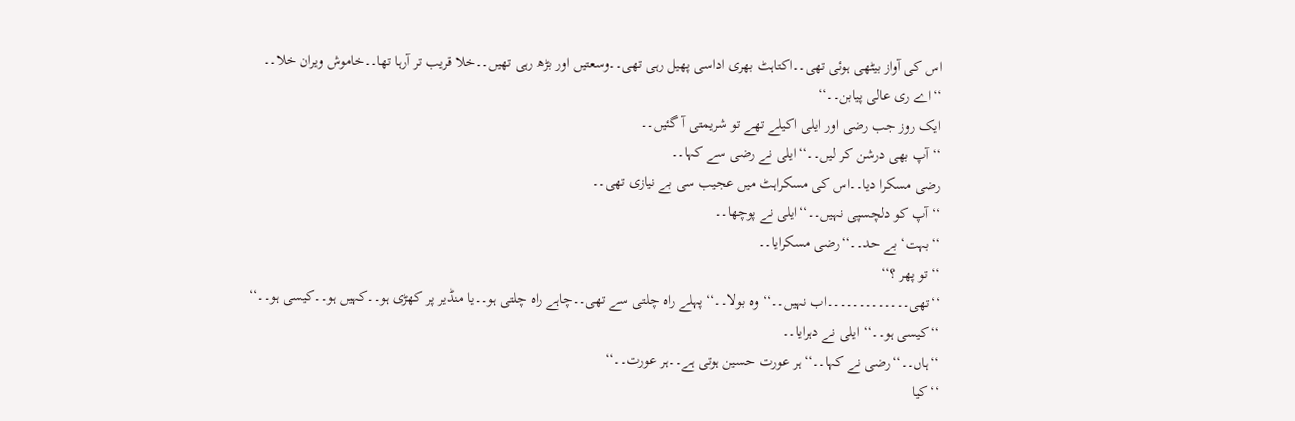اس کی آواز بیٹھی ہوئی تھی۔۔اکتاہٹ بھری اداسی پھیل رہی تھی۔۔وسعتیں اور بڑھ رہی تھیں۔۔خلا قریب تر آرہا تھا۔۔خاموش ویران خلا۔۔
‘‘اے ری عالی پیابن۔۔‘‘
ایک روز جب رضی اور ایلی اکیلے تھے تو شریمتی آ گئیں۔۔
‘‘آپ بھی درشن کر لیں۔۔‘‘ایلی نے رضی سے کہا۔۔
رضی مسکرا دیا۔۔اس کی مسکراہٹ میں عجیب سی بے نیازی تھی۔۔
‘‘آپ کو دلچسپی نہیں۔۔‘‘ایلی نے پوچھا۔۔
‘‘بہت‘ بے حد۔۔‘‘رضی مسکرایا۔۔
‘‘تو پھر ؟‘‘
‘‘تھی۔۔۔۔۔۔۔۔۔۔۔۔۔اب نہیں۔۔‘‘وہ بولا۔۔‘‘پہلے راہ چلتی سے تھی۔۔چاہے راہ چلتی ہو۔۔یا منڈیر پر کھڑی ہو۔۔کہیں ہو۔۔کیسی ہو۔۔‘‘
‘‘کیسی ہو۔۔‘‘ ایلی نے دہرایا۔۔
‘‘ہاں۔۔‘‘رضی نے کہا۔۔‘‘ہر عورت حسین ہوتی ہے۔۔ہر عورت۔۔‘‘
‘‘کیا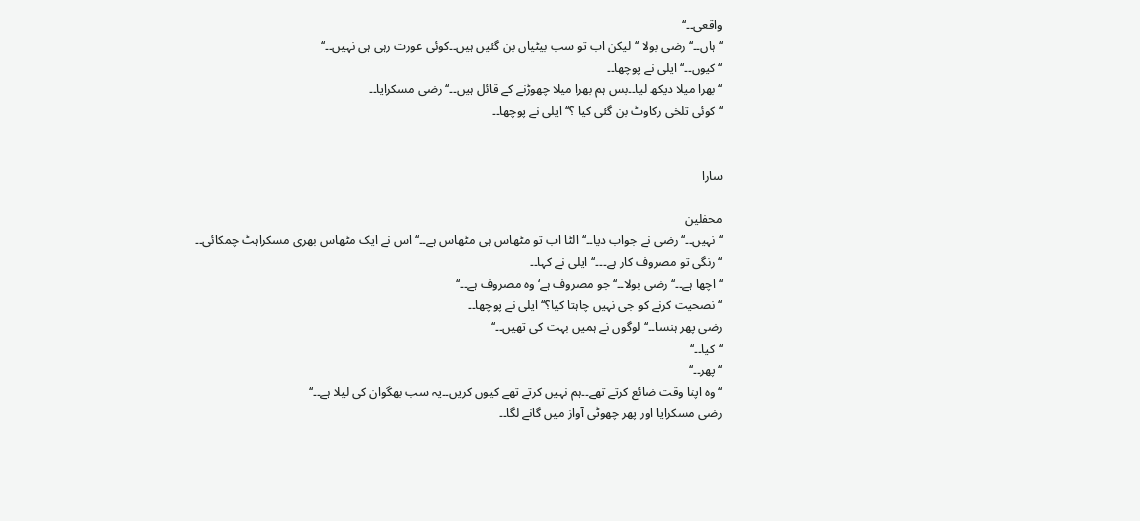واقعی۔۔‘‘
‘‘ہاں۔۔‘‘رضی بولا ‘‘لیکن اب تو سب بیٹیاں بن گئیں ہیں۔۔کوئی عورت رہی ہی نہیں۔۔‘‘
‘‘کیوں۔۔‘‘ ایلی نے پوچھا۔۔
‘‘بھرا میلا دیکھ لیا۔۔بس ہم بھرا میلا چھوڑنے کے قائل ہیں۔۔‘‘رضی مسکرایا۔۔
‘‘کوئی تلخی رکاوٹ بن گئی کیا ؟‘‘ ایلی نے پوچھا۔۔


سارا

محفلین
‘‘نہیں۔۔‘‘رضی نے جواب دیا۔۔‘‘الٹا اب تو مٹھاس ہی مٹھاس ہے۔۔‘‘اس نے ایک مٹھاس بھری مسکراہٹ چمکائی۔۔
‘‘رنگی تو مصروف کار ہے۔۔۔‘‘ایلی نے کہا۔۔
‘‘اچھا ہے۔۔‘‘رضی بولا۔۔‘‘جو مصروف ہے‘ وہ مصروف ہے۔۔‘‘
‘‘نصحیت کرنے کو جی نہیں چاہتا کیا؟‘‘ ایلی نے پوچھا۔۔
رضی پھر ہنسا۔۔‘‘لوگوں نے ہمیں بہت کی تھیں۔۔‘‘
‘‘کیا۔۔‘‘
‘‘پھر۔۔‘‘
‘‘وہ اپنا وقت ضائع کرتے تھے۔۔ہم نہیں کرتے تھے کیوں کریں۔۔یہ سب بھگوان کی لیلا ہے۔۔‘‘
رضی مسکرایا اور پھر چھوٹی آواز میں گانے لگا۔۔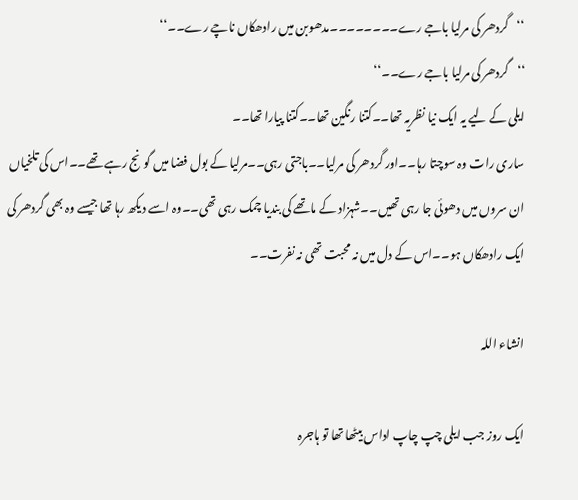‘‘گردھر کی مرلیا باجے رے۔۔۔۔۔۔۔۔مدھوبن میں رادھکاں ناچے رے۔۔‘‘
‘‘گردھر کی مرلیا باجے رے۔۔‘‘
ایلی کے لیے یہ ایک نیا نظریہ تھا۔۔کتنا رنگین تھا۔۔کتنا پیارا تھا۔۔
ساری رات وہ سوچتا رہا۔۔اور گردھر کی مرلیا۔۔باجتی رہی۔۔مرلیا کے بول فضا میں گونج رہے تھے۔۔اس کی تلخیاں ان سروں میں دھوئی جا رہی تھیں۔۔شہزاد کے ماتھے کی بندیا چمک رہی تھی۔۔وہ اسے دیکھ رہا تھا جیسے وہ بھی گردھر کی ایک رادھکاں ہو۔۔اس کے دل میں نہ محبت تھی نہ نفرت۔۔

انشاء اللہ

ایک روز جب ایلی چپ چاپ اداس بیٹھا تھا تو ہاجرہ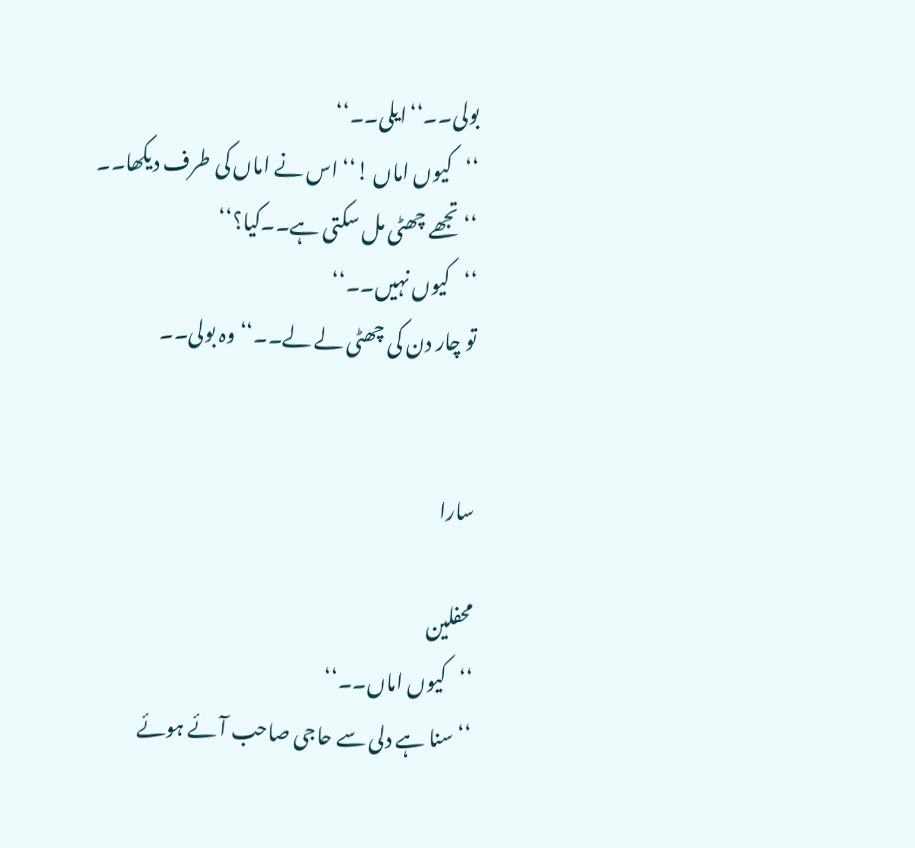بولی۔۔‘‘ایلی۔۔‘‘
‘‘کیوں اماں !‘‘ اس نے اماں کی طرف دیکھا۔۔
‘‘تجھے چھٹی مل سکتی ہے۔۔کیا؟‘‘
‘‘کیوں نہیں۔۔‘‘
تو چار دن کی چھٹی لے لے۔۔‘‘وہ بولی۔۔


سارا

محفلین
‘‘کیوں اماں۔۔‘‘
‘‘سنا ہے دلی سے حاجی صاحب آئے ہوئے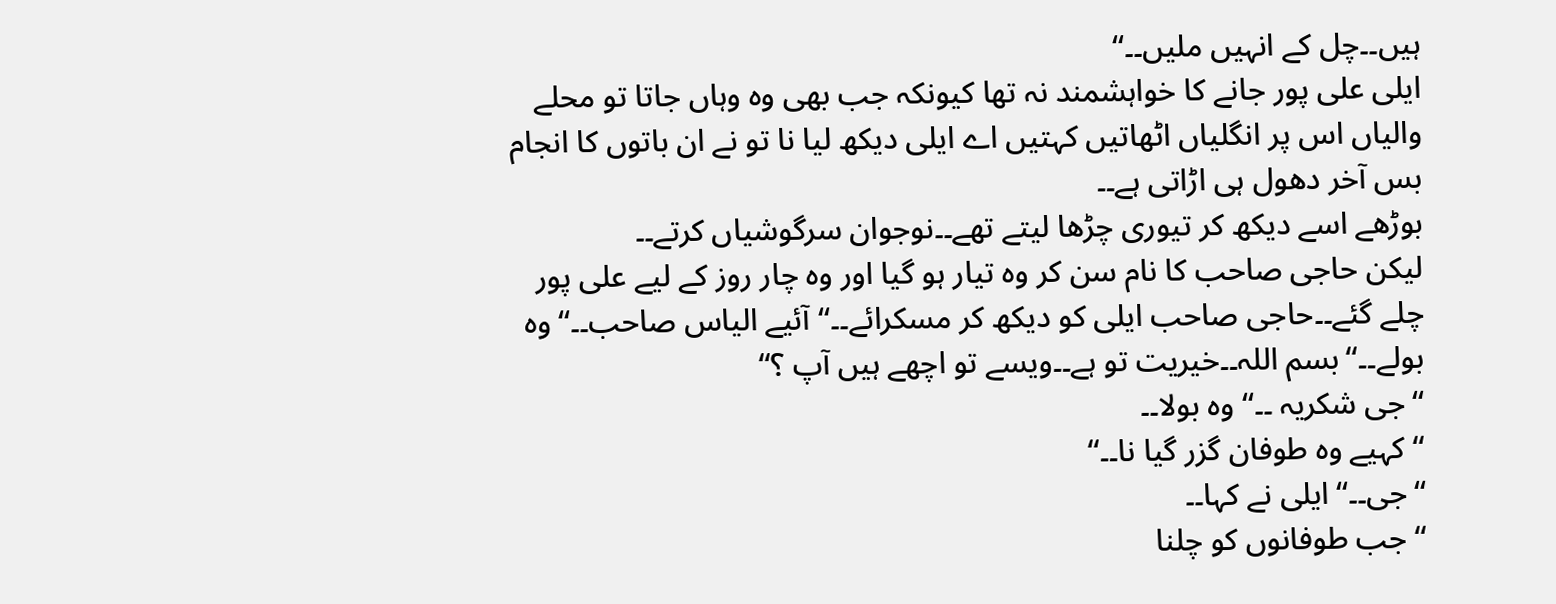ہیں۔۔چل کے انہیں ملیں۔۔‘‘
ایلی علی پور جانے کا خواہشمند نہ تھا کیونکہ جب بھی وہ وہاں جاتا تو محلے والیاں اس پر انگلیاں اٹھاتیں کہتیں اے ایلی دیکھ لیا نا تو نے ان باتوں کا انجام بس آخر دھول ہی اڑاتی ہے۔۔
بوڑھے اسے دیکھ کر تیوری چڑھا لیتے تھے۔۔نوجوان سرگوشیاں کرتے۔۔
لیکن حاجی صاحب کا نام سن کر وہ تیار ہو گیا اور وہ چار روز کے لیے علی پور چلے گئے۔۔حاجی صاحب ایلی کو دیکھ کر مسکرائے۔۔‘‘آئیے الیاس صاحب۔۔‘‘وہ بولے۔۔‘‘بسم اللہ۔۔خیریت تو ہے۔۔ویسے تو اچھے ہیں آپ ؟‘‘
‘‘جی شکریہ ۔۔‘‘ وہ بولا۔۔
‘‘کہیے وہ طوفان گزر گیا نا۔۔‘‘
‘‘جی۔۔‘‘ایلی نے کہا۔۔
‘‘جب طوفانوں کو چلنا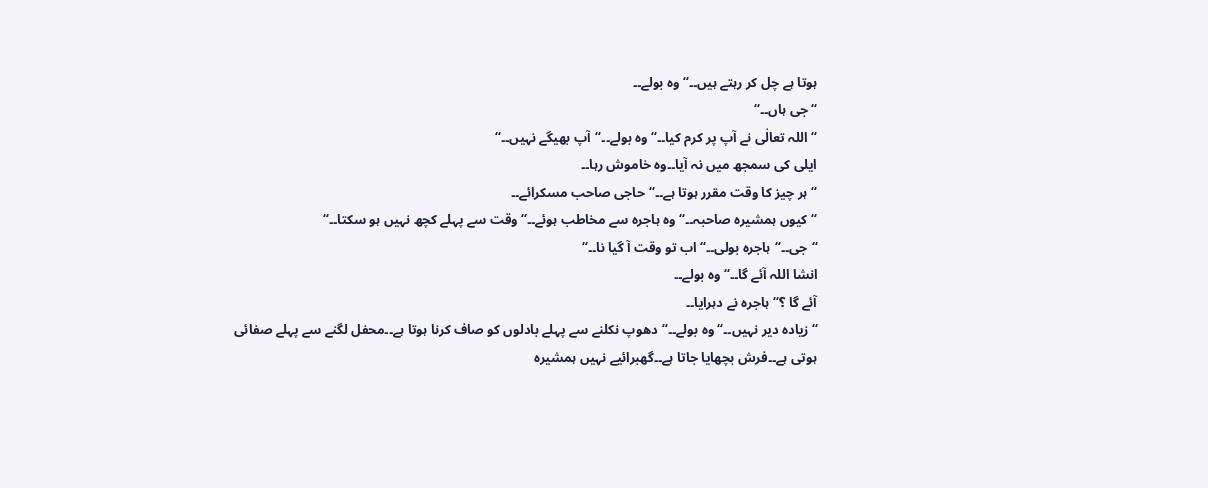ہوتا ہے چل کر رہتے ہیں۔۔‘‘وہ بولے۔۔
‘‘جی ہاں۔۔‘‘
‘‘اللہ تعالٰی نے آپ پر کرم کیا۔۔‘‘وہ بولے۔۔‘‘آپ بھیگے نہیں۔۔‘‘
ایلی کی سمجھ میں نہ آیا۔۔وہ خاموش رہا۔۔
‘‘ہر چیز کا وقت مقرر ہوتا ہے۔۔‘‘حاجی صاحب مسکرائے۔۔
‘‘کیوں ہمشیرہ صاحبہ۔۔‘‘وہ ہاجرہ سے مخاطب ہوئے۔۔‘‘وقت سے پہلے کچھ نہیں ہو سکتا۔۔‘‘
‘‘جی۔۔‘‘ہاجرہ بولی۔۔‘‘اب تو وقت آ گیا نا۔۔‘‘
انشا اللہ آئے گا۔۔‘‘وہ بولے۔۔
آئے گا ؟‘‘ ہاجرہ نے دہرایا۔۔
‘‘زیادہ دیر نہیں۔۔‘‘وہ بولے۔۔‘‘دھوپ نکلنے سے پہلے بادلوں کو صاف کرنا ہوتا ہے۔۔محفل لگنے سے پہلے صفائی ہوتی ہے۔۔فرش بچھایا جاتا ہے۔۔گھبرائیے نہیں ہمشیرہ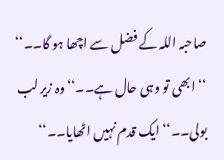صاحبہ اللہ کے فضل سے اچھا ہو گا۔۔‘‘
‘‘ابھی تو وہی حال ہے۔۔‘‘وہ زیر لب بولی۔۔‘‘ ایک قدم نہیں اٹھایا۔۔‘‘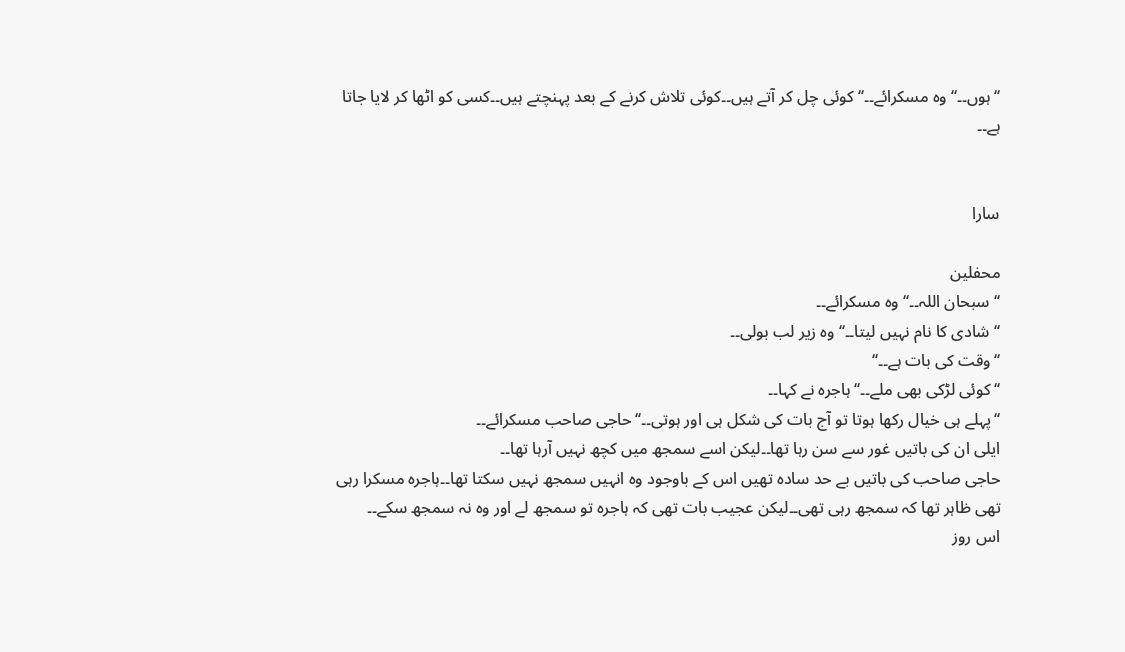‘‘ہوں۔۔‘‘ وہ مسکرائے۔۔‘‘کوئی چل کر آتے ہیں۔۔کوئی تلاش کرنے کے بعد پہنچتے ہیں۔۔کسی کو اٹھا کر لایا جاتا ہے۔۔


سارا

محفلین
‘‘سبحان اللہ۔۔‘‘وہ مسکرائے۔۔
‘‘شادی کا نام نہیں لیتا۔۔‘‘وہ زیر لب بولی۔۔
‘‘وقت کی بات ہے۔۔‘‘
‘‘کوئی لڑکی بھی ملے۔۔‘‘ہاجرہ نے کہا۔۔
‘‘پہلے ہی خیال رکھا ہوتا تو آج بات کی شکل ہی اور ہوتی۔۔‘‘حاجی صاحب مسکرائے۔۔
ایلی ان کی باتیں غور سے سن رہا تھا۔۔لیکن اسے سمجھ میں کچھ نہیں آرہا تھا۔۔
حاجی صاحب کی باتیں بے حد سادہ تھیں اس کے باوجود وہ انہیں سمجھ نہیں سکتا تھا۔۔ہاجرہ مسکرا رہی تھی ظاہر تھا کہ سمجھ رہی تھی۔۔لیکن عجیب بات تھی کہ ہاجرہ تو سمجھ لے اور وہ نہ سمجھ سکے۔۔
اس روز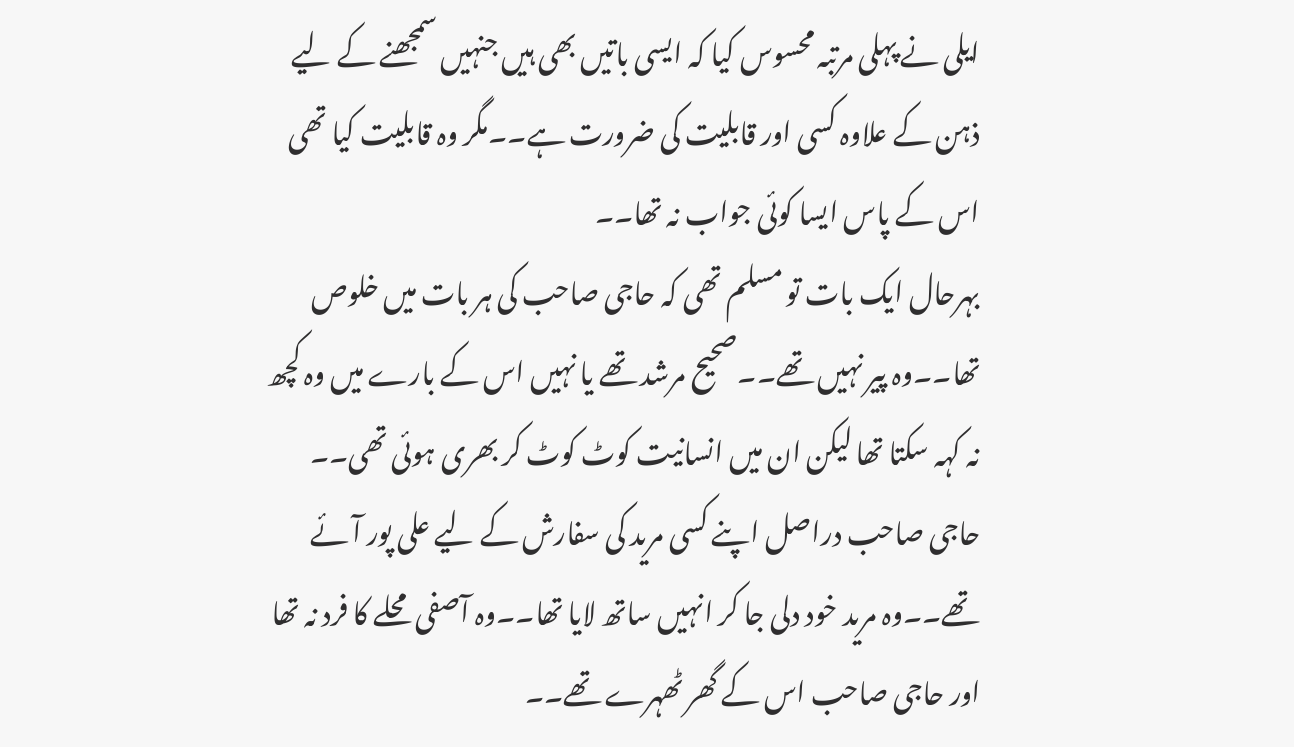ایلی نے پہلی مرتبہ محسوس کیا کہ ایسی باتیں بھی ہیں جنہیں سمجھنے کے لیے ذہن کے علاوہ کسی اور قابلیت کی ضرورت ہے۔۔مگر وہ قابلیت کیا تھی اس کے پاس ایسا کوئی جواب نہ تھا۔۔
بہرحال ایک بات تو مسلم تھی کہ حاجی صاحب کی ہر بات میں خلوص تھا۔۔وہ پیر نہیں تھے۔۔صحیح مرشد تھے یا نہیں اس کے بارے میں وہ کچھ نہ کہہ سکتا تھا لیکن ان میں انسانیت کوٹ کوٹ کر بھری ہوئی تھی۔۔
حاجی صاحب دراصل اپنے کسی مرید کی سفارش کے لیے علی پور آئے تھے۔۔وہ مرید خود دلی جا کر انہیں ساتھ لایا تھا۔۔وہ آصفی محلے کا فرد نہ تھا اور حاجی صاحب اس کے گھر ٹھہرے تھے۔۔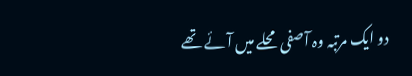دو ایک مرتبہ وہ آصفی محلے میں آئے تھے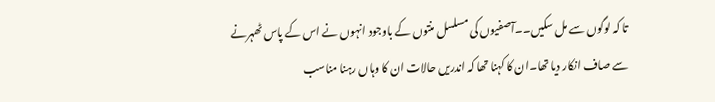تا کہ لوگوں سے مل سکیں۔۔آصفیوں کی مسلسل منتوں کے باوجود انہوں نے اس کے پاس ٹھہرنے سے صاف انکار دیا تھا۔ان کا کہنا تھا کہ اندریں حالات ان کا وہاں رہنا مناسب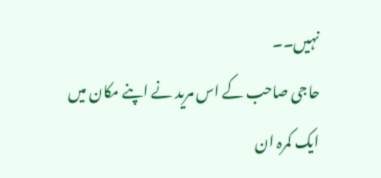نہیں۔۔
حاجی صاحب کے اس مرید نے اپنے مکان میں ایک کمرہ ان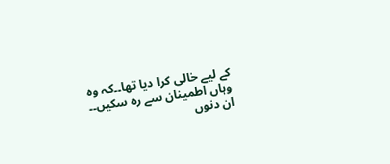کے لیے خالی کرا دیا تھا۔۔کہ وہ وہاں اطمینان سے رہ سکیں۔۔
ان دنوں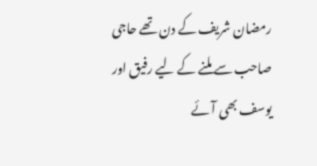رمضان شریف کے دن تھے حاجی صاحب سے ملنے کے لیے رفیق اور یوسف بھی آئے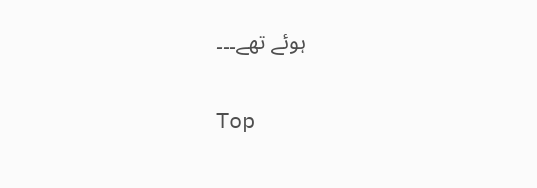ہوئے تھے۔۔۔

Top